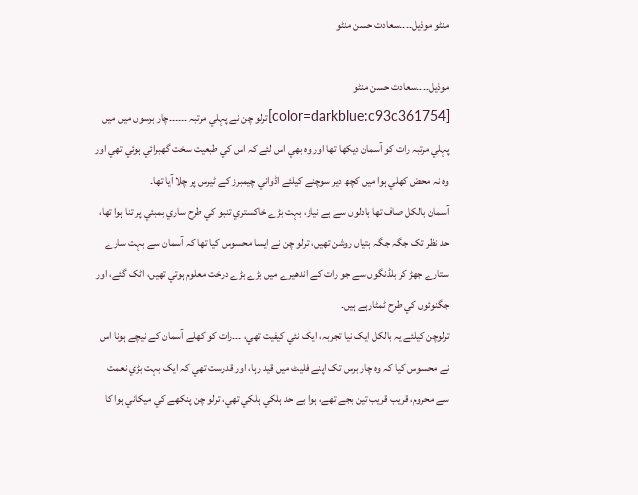منٹو موذيل۔۔۔۔سعادت حسن منٹو

موذيل۔۔۔۔سعادت حسن منٹو
[color=darkblue:c93c361754]ترلو چن نے پہلي مرتبہ ۔۔۔۔۔۔چار برسوں ميں ميں پہلي مرتبہ رات کو آسمان ديکھا تھا اور وہ بھي اس لئے کہ اس کي طبعيت سخت گھبرائي ہوئي تھي اور وہ نہ محض کھلي ہوا ميں کچھ دير سوچنے کيلئے اڈواني چيمبرز کے ٹيرس پر چلا آيا تھا۔
آسمان بالکل صاف تھا بادلوں سے بے نياز، بہت بڑے خاکستري تنبو کي طرح ساري بمبئي پر تنا ہوا تھا، حد نظر تک جگہ جگہ بتياں روشن تھيں، ترلو چن نے ايسا محسوس کيا تھا کہ آسمان سے بہت سارے ستارے جھڑ کر بلڈنگوں سے جو رات کے اندھيرے ميں بڑے بڑے درخت معلوم ہوتي تھيں، اٹک گئے، اور جگنوئوں کي طرح ٹمٹارہے ہيں۔
ترلوچن کيلئے يہ بالکل ايک نيا تجربہ، ايک نئي کيفيت تھي، ۔۔۔رات کو کھلے آسمان کے نيچے ہونا اس نے محسوس کيا کہ وہ چار برس تک اپنے فليٹ ميں قيد رہا، اور قدرست تھي کہ ايک بہت بڑي نعمت سے محروم، قريب قريب تين بجے تھے، ہوا بے حد ہلکي ہلکي تھي، ترلو چن پنکھے کي ميکاني ہوا کا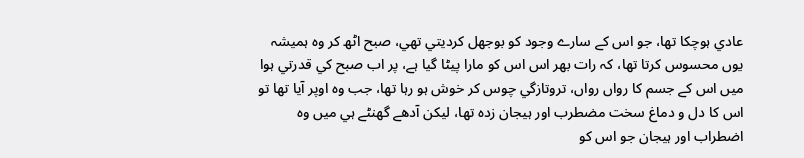عادي ہوچکا تھا، جو اس کے سارے وجود کو بوجھل کرديتي تھي، صبح اٹھ کر وہ ہميشہ يوں محسوس کرتا تھا، کہ رات بھر اس اس کو مارا پيٹا گيا ہے، پر اب صبح کي قدرتي ہوا ميں اس کے جسم کا رواں رواں، تروتازگي چوس کر خوش ہو رہا تھا، جب وہ اوپر آيا تھا تو اس کا دل و دماغ سخت مضطرب اور ہيجان زدہ تھا، ليکن آدھے گھنٹے ہي ميں وہ اضطراب اور ہيجان جو اس کو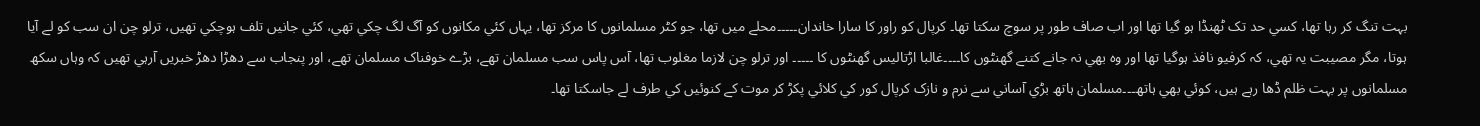بہت تنگ کر رہا تھا، کسي حد تک ٹھنڈا ہو گيا تھا اور اب صاف طور پر سوچ سکتا تھا۔ کرپال کو راور کا سارا خاندان۔۔۔۔۔محلے ميں تھا، جو کٹر مسلمانوں کا مرکز تھا، يہاں کئي مکانوں کو آگ لگ چکي تھي، کئي جانيں تلف ہوچکي تھيں، ترلو چن ان سب کو لے آيا ہوتا، مگر مصيبت يہ تھي، کہ کرفيو نافذ ہوگيا تھا اور وہ بھي نہ جانے کتنے گھنٹوں کا۔۔۔۔غالبا اڑتاليس گھنٹوں کا ۔۔۔۔۔ اور ترلو چن لازما مغلوب تھا، آس پاس سب مسلمان تھے، بڑے خوفناک مسلمان تھے، اور پنجاب سے دھڑا دھڑ خبريں آرہي تھيں کہ وہاں سکھ مسلمانوں پر بہت ظلم ڈھا رہے ہيں، کوئي بھي ہاتھ۔۔۔مسلمان ہاتھ بڑي آساني سے نرم و نازک کرپال کور کي کلائي پکڑ کر موت کے کنوئيں کي طرف لے جاسکتا تھا۔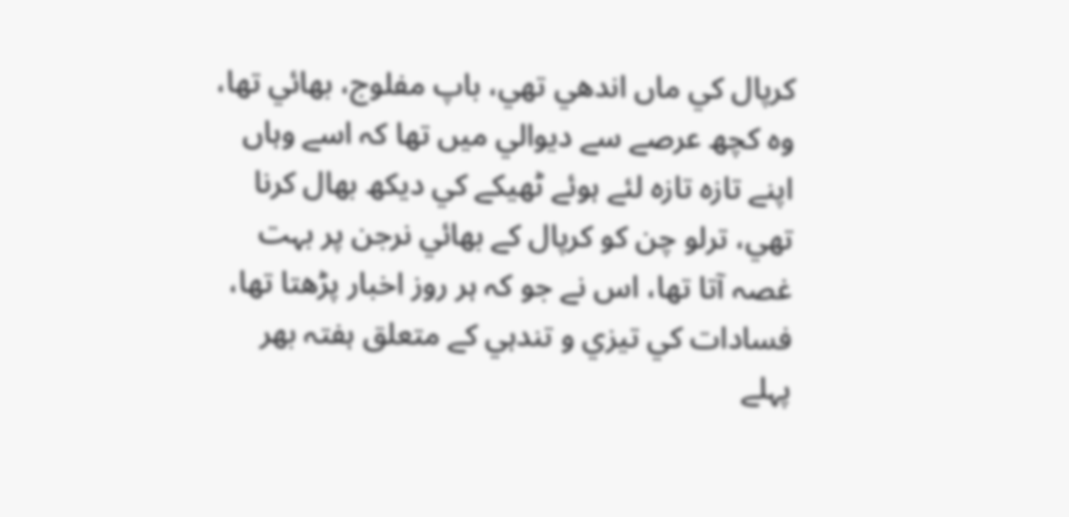کرپال کي ماں اندھي تھي، باپ مفلوج، بھائي تھا، وہ کچھ عرصے سے ديوالي ميں تھا کہ اسے وہاں اپنے تازہ تازہ لئے ہوئے ٹھيکے کي ديکھ بھال کرنا تھي، ترلو چن کو کرپال کے بھائي نرجن پر بہت غصہ آتا تھا، اس نے جو کہ ہر روز اخبار پڑھتا تھا، فسادات کي تيزي و تندہي کے متعلق ہفتہ بھر پہلے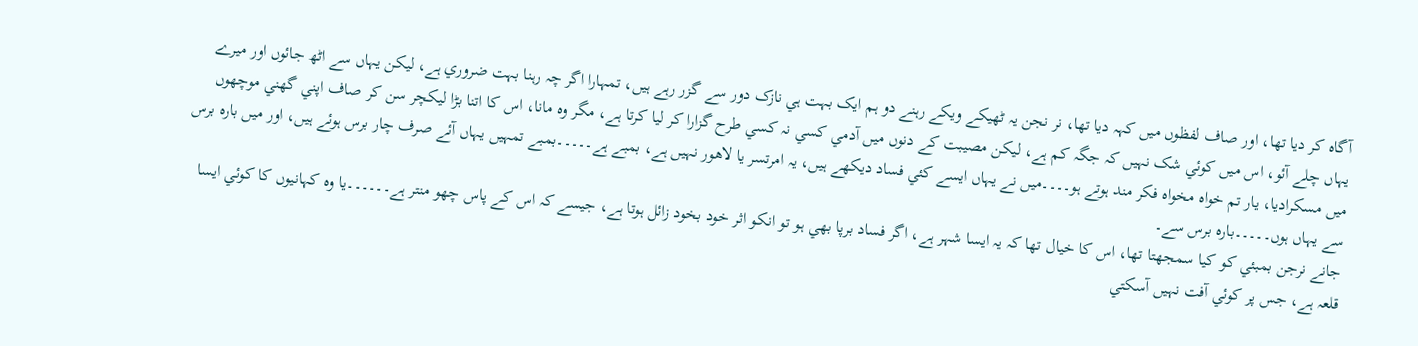آگاہ کر ديا تھا، اور صاف لفظوں ميں کہہ ديا تھا، نر نجن يہ ٹھيکے ويکے رہنے دو ہم ايک بہت ہي نازک دور سے گزر رہے ہيں، تمہارا اگر چہ رہنا بہت ضروري ہے، ليکن يہاں سے اٹھ جائوں اور ميرے يہاں چلے آئو، اس میں کوئي شک نہيں کہ جگہ کم ہے، ليکن مصيبت کے دنوں ميں آدمي کسي نہ کسي طرح گزارا کر ليا کرتا ہے، مگر وہ مانا، اس کا اتنا بڑا ليکچر سن کر صاف اپني گھني موچھوں ميں مسکراديا، يار تم خواہ مخواہ فکر مند ہوتے ہو۔۔۔۔ميں نے يہاں ايسے کئي فساد ديکھے ہيں، يہ امرتسر يا لاھور نہيں ہے، بمبے ہے۔۔۔۔۔بمبے تمہيں يہاں آئے صرف چار برس ہوئے ہيں، اور میں بارہ برس سے يہاں ہوں۔۔۔۔۔بارہ برس سے۔
جانے نرجن بمبئي کو کيا سمجھتا تھا، اس کا خيال تھا کہ يہ ايسا شہر ہے، اگر فساد برپا بھي ہو تو انکو اثر خود بخود زائل ہوتا ہے، جيسے کہ اس کے پاس چھو منتر ہے۔۔۔۔۔۔يا وہ کہانيوں کا کوئي ايسا قلعہ ہے، جس پر کوئي آفت نہیں آسکتي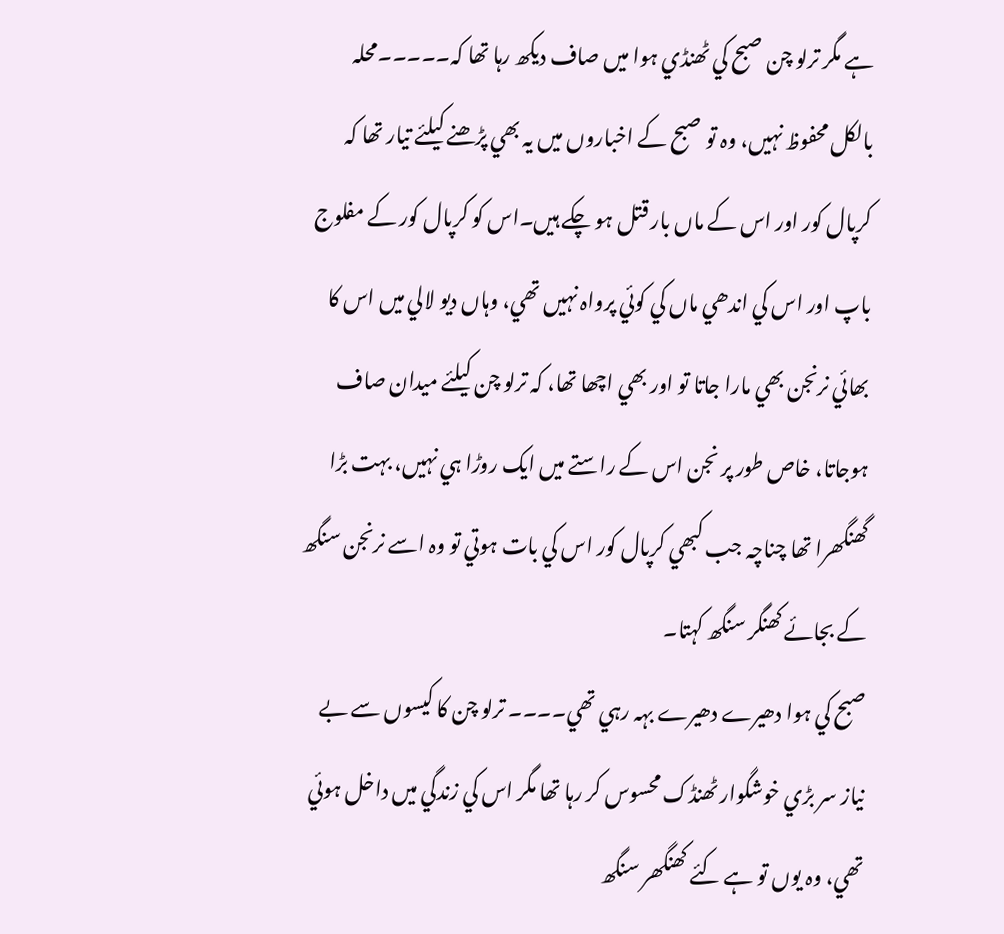ہے مگر ترلو چن صبح کي ٹھنڈي ہوا ميں صاف ديکھ رہا تھا کہ۔۔۔۔۔محلہ بالکل محفوظ نہيں، وہ تو صبح کے اخباروں ميں يہ بھي پڑھنے کيلئے تيار تھا کہ کرپال کور اور اس کے ماں بار قتل ہو چکے ہيں۔اس کو کرپال کور کے مفلوج باپ اور اس کي اندھي ماں کي کوئي پرواہ نہيں تھي، وہاں ديو لالي ميں اس کا بھائي نرنجن بھي مارا جاتا تو اور بھي اچھا تھا، کہ ترلو چن کيلئے ميدان صاف ہوجاتا، خاص طور پر نجن اس کے راستے ميں ايک روڑا ہي نہيں، بہت بڑا گھنگھرا تھا چناچہ جب کبھي کرپال کور اس کي بات ہوتي تو وہ اسے نرنجن سنگھ کے بجائے کھنگر سنگھ کہتا۔
صبح کي ہوا دھيرے دھيرے بہہ رہي تھي۔۔۔۔ ترلو چن کا کيسوں سے بے نياز سر بڑي خوشگوار ٹھنڈک محسوس کر رہا تھا مگر اس کي زندگي ميں داخل ہوئي تھي، وہ يوں تو ہے کئے کھنگھر سنگھ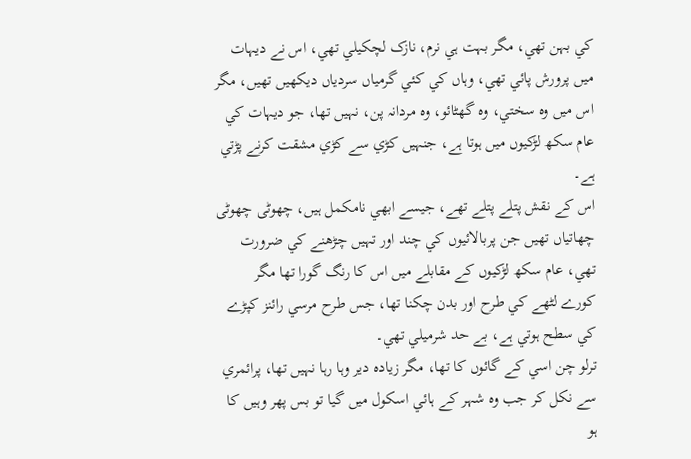کي بہن تھي، مگر بہت ہي نرم، نازک لچکيلي تھي، اس نے ديہات ميں پرورش پائي تھي، وہاں کي کئي گرمياں سردياں ديکھيں تھيں، مگر اس ميں وہ سختي، وہ گھٹائو، وہ مردانہ پن، نہيں تھا، جو ديہات کي عام سکھ لڑکيوں ميں ہوتا ہے، جنہيں کڑي سے کڑي مشقت کرنے پڑتي ہے۔
اس کے نقش پتلے پتلے تھے، جيسے ابھي نامکمل ہيں، چھوٹی چھوٹی چھاتياں تھيں جن پربالائيوں کي چند اور تہيں چڑھنے کي ضرورت تھي، عام سکھ لڑکيوں کے مقابلے ميں اس کا رنگ گورا تھا مگر کورے لٹھے کي طرح اور بدن چکنا تھا، جس طرح مرسي رائنز کپڑے کي سطح ہوتي ہے، بے حد شرميلي تھي۔
ترلو چن اسي کے گائوں کا تھا، مگر زيادہ دير وہا رہا نہيں تھا، پرائمري سے نکل کر جب وہ شہر کے ہائي اسکول ميں گيا تو بس پھر وہيں کا ہو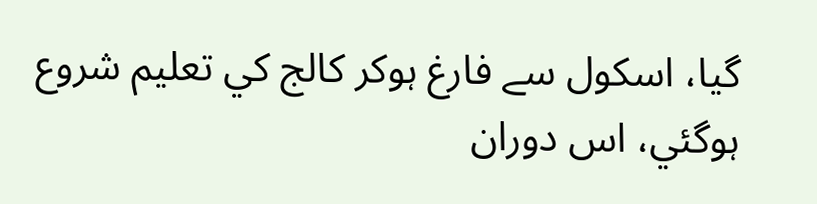گيا، اسکول سے فارغ ہوکر کالج کي تعليم شروع ہوگئي، اس دوران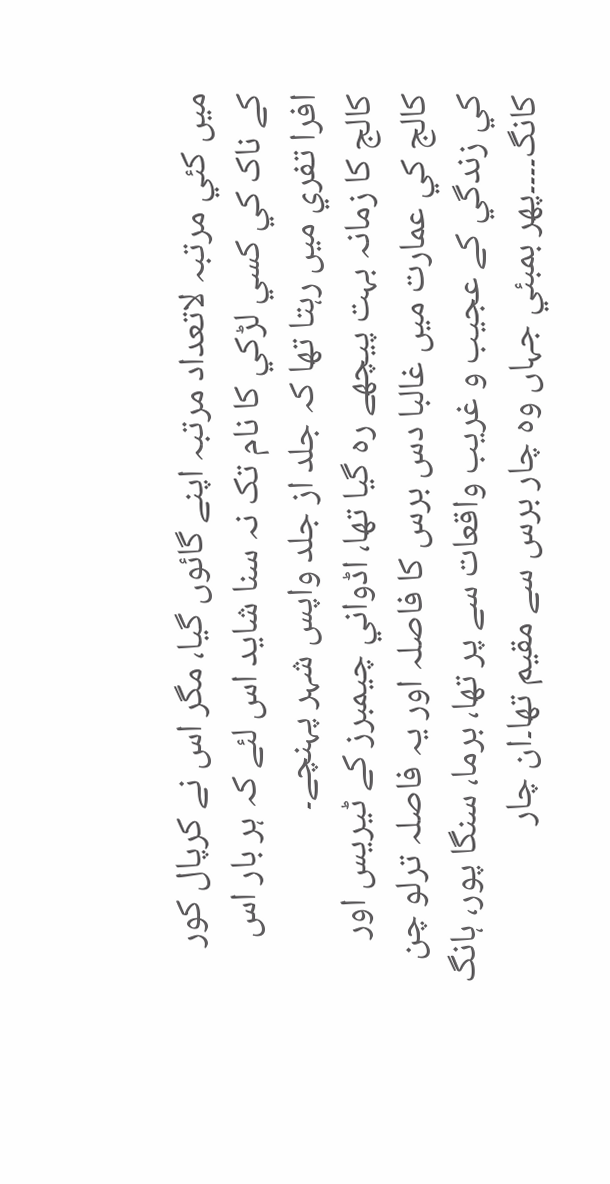ميں کئي مرتبہ لاتعداد مرتبہ اپنے گائوں گيا، مگر اس نے کرپال کور کے ناک کي کسي لڑکي کا نام تک نہ سنا شايد اس لئے کہ ہر بار اس افرا تفري ميں رہتا تھا کہ جلد از جلد واپس شہر پہنچے۔
کالج کا زمانہ بہت پيچھے رہ گيا تھا، اڈواني چيمبرز کے ٹيريس اور کالج کي عمارت ميں غالبا دس برس کا فاصلہ اور يہ فاصلہ ترلو چن کي زندگي کے عجيب و غريب واقعات سے پر تھا، برما، سنگا پور، ہانگ کانگ۔۔۔۔پھر بمبئي جہاں وہ چار برس سے مقيم تھا۔ان چار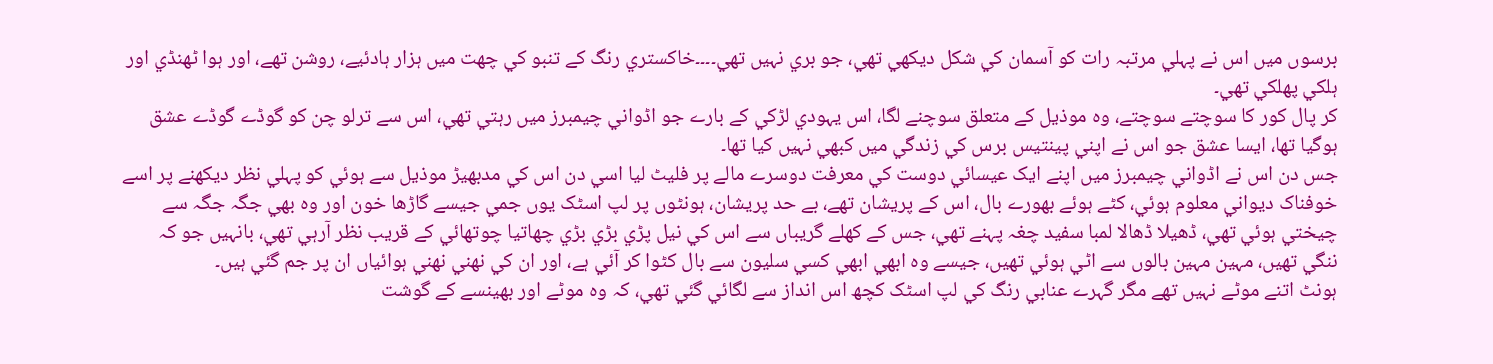برسوں ميں اس نے پہلي مرتبہ رات کو آسمان کي شکل ديکھي تھي، جو بري نہيں تھي۔۔۔۔خاکستري رنگ کے تنبو کي چھت ميں ہزار ہادئيے، روشن تھے، اور ہوا ٹھنڈي اور ہلکي پھلکي تھي۔
کر پال کور کا سوچتے سوچتے، وہ موذيل کے متعلق سوچنے لگا، اس يہودي لڑکي کے بارے جو اڈواني چيمبرز ميں رہتي تھي، اس سے ترلو چن کو گوڈے گوڈے عشق ہوگيا تھا، ايسا عشق جو اس نے اپني پينتيس برس کي زندگي ميں کبھي نہيں کيا تھا۔
جس دن اس نے اڈواني چيمبرز ميں اپنے ايک عيسائي دوست کي معرفت دوسرے مالے پر فليٹ ليا اسي دن اس کي مدبھيڑ موذيل سے ہوئي کو پہلي نظر ديکھنے پر اسے خوفناک ديواني معلوم ہوئي، کٹے ہوئے بھورے بال، اس کے پريشان تھے، بے حد پريشان، ہونٹوں پر لپ اسٹک يوں جمي جيسے گاڑھا خون اور وہ بھي جگہ جگہ سے چيختي ہوئي تھي، ڈھيلا ڈھالا لمبا سفيد چغہ پہنے تھي، جس کے کھلے گريباں سے اس کي نيل پڑي بڑي بڑي چھاتيا چوتھائي کے قريب نظر آرہي تھي، بانہيں جو کہ ننگي تھيں، مہين مہين بالوں سے اٹي ہوئي تھيں، جيسے وہ ابھي ابھي کسي سليون سے بال کٹوا کر آئي ہے، اور ان کي نھني نھني ہوائياں ان پر جم گئي ہيں۔
ہونٹ اتنے موٹے نہيں تھے مگر گہرے عنابي رنگ کي لپ اسٹک کچھ اس انداز سے لگائي گئي تھي، کہ وہ موٹے اور بھينسے کے گوشت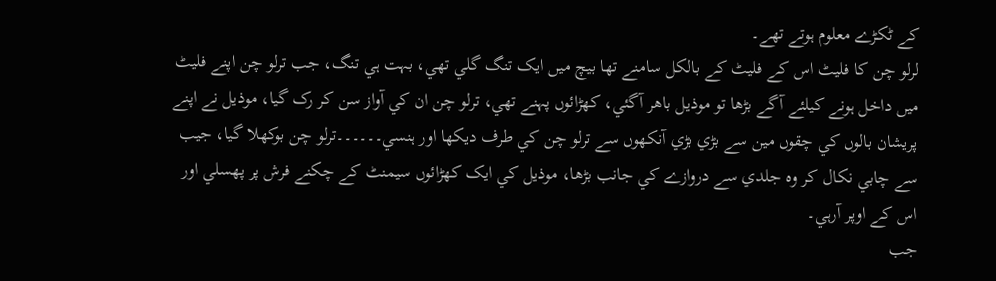کے ٹکڑے معلوم ہوتے تھے۔
لرلو چن کا فليٹ اس کے فليٹ کے بالکل سامنے تھا بيچ ميں ايک تنگ گلي تھي، بہت ہي تنگ، جب ترلو چن اپنے فليٹ ميں داخل ہونے کيلئے آگے بڑھا تو موذيل باھر آگئي، کھڑائوں پہنے تھي، ترلو چن ان کي آواز سن کر رک گيا، موذيل نے اپنے پريشان بالوں کي چقوں مين سے بڑي بڑي آنکھوں سے ترلو چن کي طرف ديکھا اور ہنسي۔۔۔۔۔۔ترلو چن بوکھلا گيا، جيب سے چابي نکال کر وہ جلدي سے دروازے کي جانب بڑھا، موذيل کي ايک کھڑائوں سيمنٹ کے چکنے فرش پر پھسلي اور اس کے اوپر آرہي۔
جب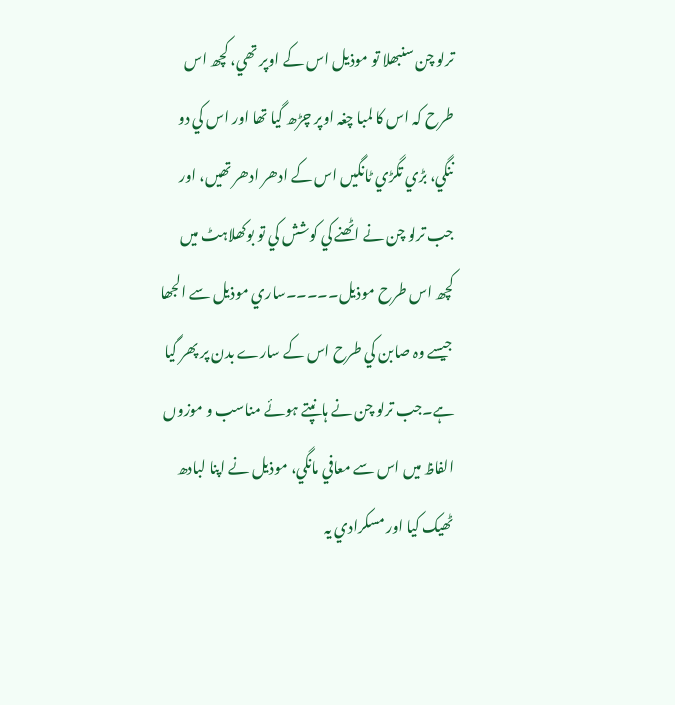ترلو چن سنبھلا تو موذيل اس کے اوپر تھي، کچھ اس طرح کہ اس کا لمبا چغہ اوپر چڑھ گيا تھا اور اس کي دو ننگي، بڑي تگڑي ٹانگيں اس کے ادھر ادھر تھيں، اور جب ترلو چن نے اٹھنے کي کوشش کي تو بوکھلاہٹ ميں کچھ اس طرح موذيل۔۔۔۔۔ساري موذيل سے الجھا جيسے وہ صابن کي طرح اس کے سارے بدن پر پھر گيا ہے۔جب ترلو چن نے ہانپتے ہوئے مناسب و موزوں الفاظ ميں اس سے معافي مانگي، موذيل نے اپنا لبادھ ٹھيک کيا اور مسکرادي يہ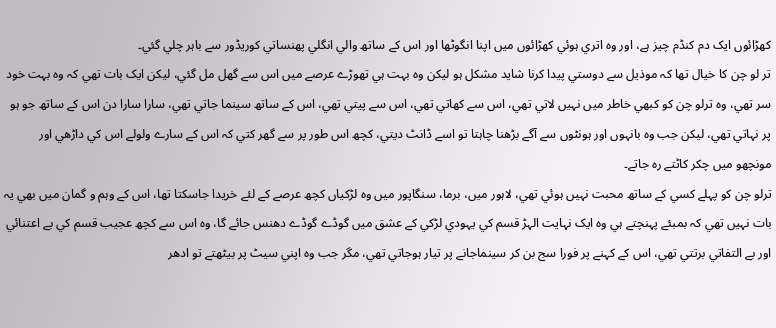کھڑائوں ايک دم کنڈم چيز ہے، اور وہ اتري ہوئي کھڑائوں ميں اپنا انگوٹھا اور اس کے ساتھ والي انگلي پھنساتي کوريڈور سے باہر چلي گئي۔
تر لو چن کا خيال تھا کہ موذيل سے دوستي پيدا کرنا شايد مشکل ہو ليکن وہ بہت ہي تھوڑے عرصے ميں اس سے گھل مل گئي، ليکن ايک بات تھي کہ وہ بہت خود سر تھي، وہ ترلو چن کو کبھي خاطر ميں نہيں لاتي تھي، اس سے کھاتي تھي، اس سے پيتي تھي، اس کے ساتھ سينما جاتي تھي، سارا سارا دن اس کے ساتھ جو ہو پر نہاتي تھي، ليکن جب وہ بانہوں اور ہونٹوں سے آگے بڑھنا چاہتا تو اسے ڈانٹ ديتي، کچھ اس طور پر سے گھر کتي کہ اس کے سارے ولولے اس کي داڑھي اور مونچھو ميں چکر کاٹتے رہ جاتے۔
ترلو چن کو پہلے کسي کے ساتھ محبت نہيں ہوئي تھي، لاہور ميں، برما، سنگاپور ميں وہ لڑکياں کچھ عرصے کے لئے خريدا جاسکتا تھا، اس کے وہم و گمان ميں بھي يہ بات نہيں تھي کہ بمبئے پہنچتے ہي وہ ايک نہايت الہڑ قسم کي يہودي لڑکي کے عشق ميں گوڈے گوڈے دھنس جائے گا، وہ اس سے کچھ عجيب قسم کي بے اعتنائي اور بے التفاتي برتتي تھي، اس کے کہنے پر فورا سج بن کر سينماجانے پر تيار ہوجاتي تھي، مگر جب وہ اپني سيٹ پر بيٹھتے تو ادھر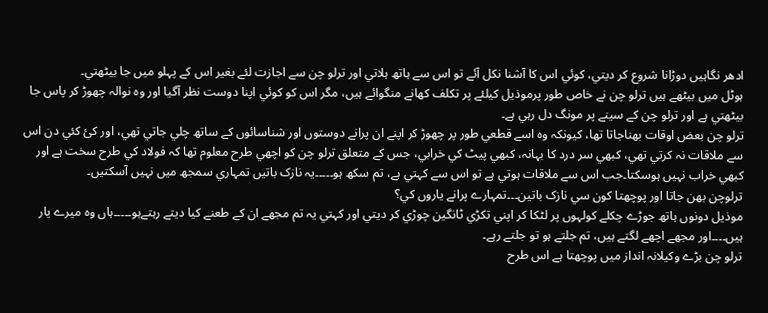ادھر نگاہيں دوڑانا شروع کر ديتي، کوئي اس کا آشنا نکل آئے تو اس سے ہاتھ ہلاتي اور ترلو چن سے اجازت لئے بغير اس کے پہلو ميں جا بيٹھتي۔
ہوٹل ميں بيٹھے ہيں ترلو چن نے خاص طور پرموذيل کيلئے پر تکلف کھانے منگوائے ہيں، مگر اس کو کوئي اپنا دوست نظر آگيا اور وہ نوالہ چھوڑ کر پاس جا بيٹھتي ہے اور ترلو چن کے سينے پر مونگ دل رہي ہے۔
ترلو چن بعض اوقات بھناجاتا تھا، کيونکہ وہ اسے قطعي طور پر چھوڑ کر اپنے ان پرانے دوستوں اور شناسائوں کے ساتھ چلي جاتي تھي، اور کئ کئي دن اس سے ملاقات نہ کرتي تھي، کبھي سر درد کا بہانہ، کبھي پيٹ کي خرابي، جس کے متعلق ترلو چن کو اچھي طرح معلوم تھا کہ فولاد کي طرح سخت ہے اور کبھي خراب نہيں ہوسکتا۔جب اس سے ملاقات ہوتي ہے تو اس سے کہتي ہے، تم سکھ ہو۔۔۔۔۔يہ نازک باتيں تمہاري سمجھ ميں نہيں آسکتيں۔
ترلوچن بھن جاتا اور پوچھتا کون سي نازک باتين۔۔۔تمہارے پرانے ياروں کي؟
موذيل دونوں ہاتھ جوڑے چکلے کولہوں پر لٹکا کر اپني تکڑي ٹانگين چوڑي کر ديتي اور کہتي يہ تم مجھے ان کے طعنے کيا ديتے رہتےہو۔۔۔۔۔ہاں وہ ميرے يار ہيں۔۔۔۔اور مجھے اچھے لگتے ہيں، تم جلتے ہو تو جلتے رہے۔
ترلو چن بڑے وکيلانہ انداز میں پوچھتا ہے اس طرح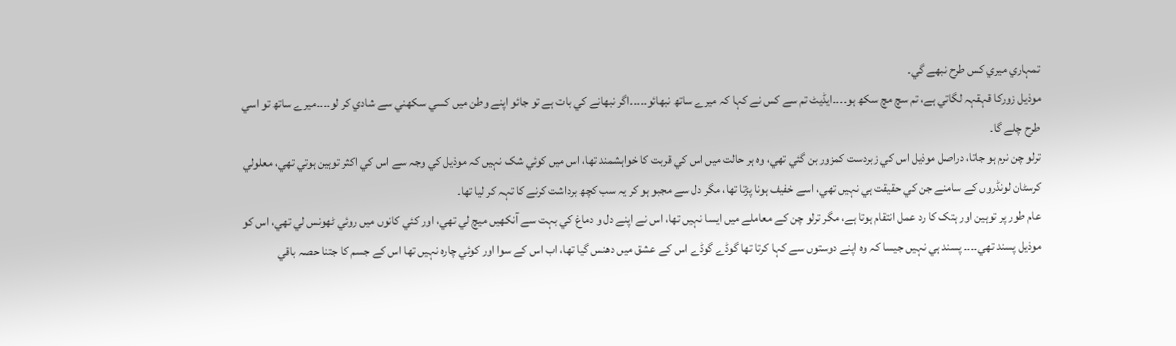تمہاري ميري کس طرح نبھے گي۔
موذيل زورکا قہقہہ لگاتي ہے، تم سچ مچ سکھ ہو۔۔۔۔ايڈيٹ تم سے کس نے کہا کہ ميرے ساتھ نبھائو۔۔۔۔۔اگر نبھانے کي بات ہے تو جائو اپنے وطن ميں کسي سکھني سے شادي کر لو۔۔۔۔ميرے ساتھ تو اسي طرح چلے گا۔
ترلو چن نرم ہو جاتا، دراصل موذيل اس کي زبردست کمزور بن گئي تھي، وہ ہر حالت ميں اس کي قربت کا خواہشمند تھا، اس ميں کوئي شک نہيں کہ موذيل کي وجہ سے اس کي اکثر توہين ہوتي تھي، معلولي کرسٹان لونڈروں کے سامنے جن کي حقيقت ہي نہيں تھي، اسے خفيف ہونا پڑتا تھا، مگر دل سے مجبو ہو کر يہ سب کچھ برداشت کرنے کا تہہ کر ليا تھا۔
عام طور پر توہين اور ہتک کا رد عمل انتقام ہوتا ہے، مگر ترلو چن کے معاملے ميں ايسا نہيں تھا، اس نے اپنے دل و دماغ کي بہت سے آنکھيں ميچ لي تھي، اور کئي کانوں میں روئي ٹھونس لي تھي، اس کو موذيل پسند تھي۔۔۔۔ پسند ہي نہيں جيسا کہ وہ اپنے دوستوں سے کہا کرتا تھا گوڈے گوڈے اس کے عشق ميں دھنس گيا تھا، اب اس کے سوا اور کوئي چارہ نہيں تھا اس کے جسم کا جتنا حصہ باقي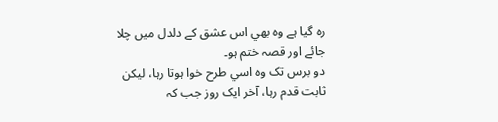رہ گيا ہے وہ بھي اس عشق کے دلدل ميں چلا جائے اور قصہ ختم ہو۔
دو برس تک وہ اسي طرح خوا ہوتا رہا، ليکن ثابت قدم رہا، آخر ايک روز جب کہ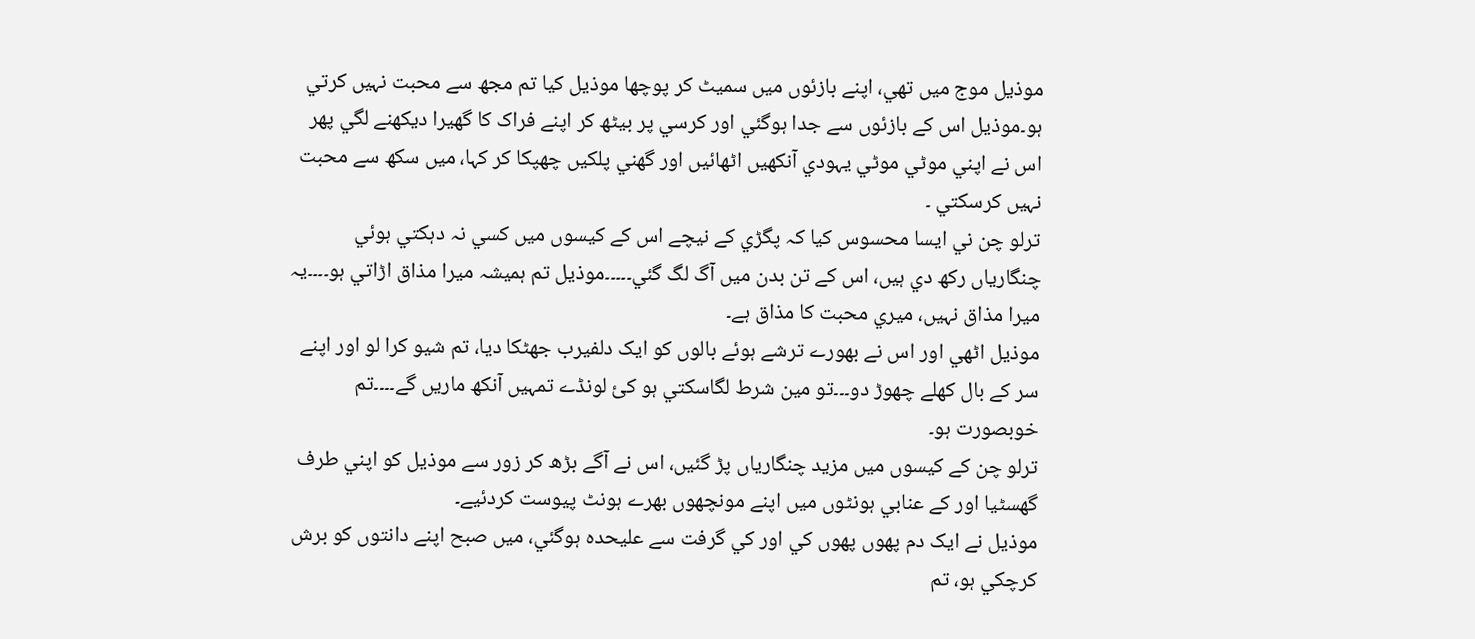موذيل موج ميں تھي، اپنے بازئوں میں سميٹ کر پوچھا موذيل کيا تم مجھ سے محبت نہيں کرتي ہو۔موذيل اس کے بازئوں سے جدا ہوگئي اور کرسي پر بيٹھ کر اپنے فراک کا گھيرا ديکھنے لگي پھر اس نے اپني موٹي موٹي يہودي آنکھيں اٹھائيں اور گھني پلکيں چھپکا کر کہا، ميں سکھ سے محبت نہيں کرسکتي ۔
ترلو چن ني ايسا محسوس کيا کہ پگڑي کے نيچے اس کے کيسوں ميں کسي نہ دہکتي ہوئي چنگارياں رکھ دي ہيں، اس کے تن بدن ميں آگ لگ گئي۔۔۔۔۔موذيل تم ہميشہ ميرا مذاق اڑاتي ہو۔۔۔۔يہ ميرا مذاق نہيں، ميري محبت کا مذاق ہے۔
موذيل اٹھي اور اس نے بھورے ترشے ہوئے بالوں کو ايک دلفيرب جھٹکا ديا، تم شيو کرا لو اور اپنے سر کے بال کھلے چھوڑ دو۔۔۔تو مين شرط لگاسکتي ہو کئ لونڈے تمہيں آنکھ ماريں گے۔۔۔۔تم خوبصورت ہو۔
ترلو چن کے کيسوں ميں مزيد چنگارياں پڑ گئيں، اس نے آگے بڑھ کر زور سے موذيل کو اپني طرف گھسٹيا اور کے عنابي ہونٹوں ميں اپنے مونچھوں بھرے ہونٹ پيوست کردئيے۔
موذيل نے ايک دم پھوں پھوں کي اور کي گرفت سے عليحدہ ہوگئي، ميں صبح اپنے دانتوں کو برش کرچکي ہو، تم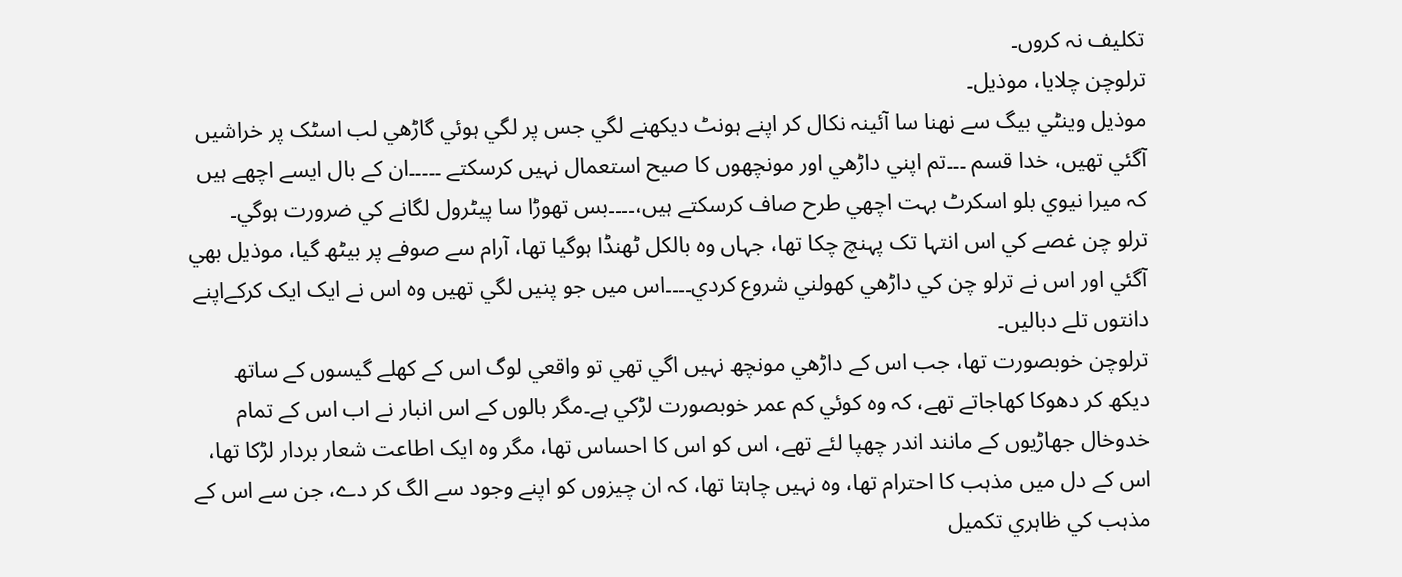تکليف نہ کروں۔
ترلوچن چلايا، موذيل۔
موذيل وينٹي بيگ سے نھنا سا آئينہ نکال کر اپنے ہونٹ ديکھنے لگي جس پر لگي ہوئي گاڑھي لب اسٹک پر خراشيں آگئي تھيں، خدا قسم ۔۔۔تم اپني داڑھي اور مونچھوں کا صيح استعمال نہيں کرسکتے ۔۔۔۔۔ان کے بال ايسے اچھے ہيں کہ ميرا نيوي بلو اسکرٹ بہت اچھي طرح صاف کرسکتے ہيں،۔۔۔۔بس تھوڑا سا پيٹرول لگانے کي ضرورت ہوگي۔
ترلو چن غصے کي اس انتہا تک پہنچ چکا تھا، جہاں وہ بالکل ٹھنڈا ہوگيا تھا، آرام سے صوفے پر بيٹھ گيا، موذيل بھي آگئي اور اس نے ترلو چن کي داڑھي کھولني شروع کردي۔۔۔۔اس ميں جو پنيں لگي تھيں وہ اس نے ايک ايک کرکےاپنے دانتوں تلے دباليں۔
ترلوچن خوبصورت تھا، جب اس کے داڑھي مونچھ نہيں اگي تھي تو واقعي لوگ اس کے کھلے گيسوں کے ساتھ ديکھ کر دھوکا کھاجاتے تھے، کہ وہ کوئي کم عمر خوبصورت لڑکي ہے۔مگر بالوں کے اس انبار نے اب اس کے تمام خدوخال جھاڑيوں کے مانند اندر چھپا لئے تھے، اس کو اس کا احساس تھا، مگر وہ ايک اطاعت شعار بردار لڑکا تھا، اس کے دل ميں مذہب کا احترام تھا، وہ نہيں چاہتا تھا، کہ ان چيزوں کو اپنے وجود سے الگ کر دے، جن سے اس کے مذہب کي ظاہري تکميل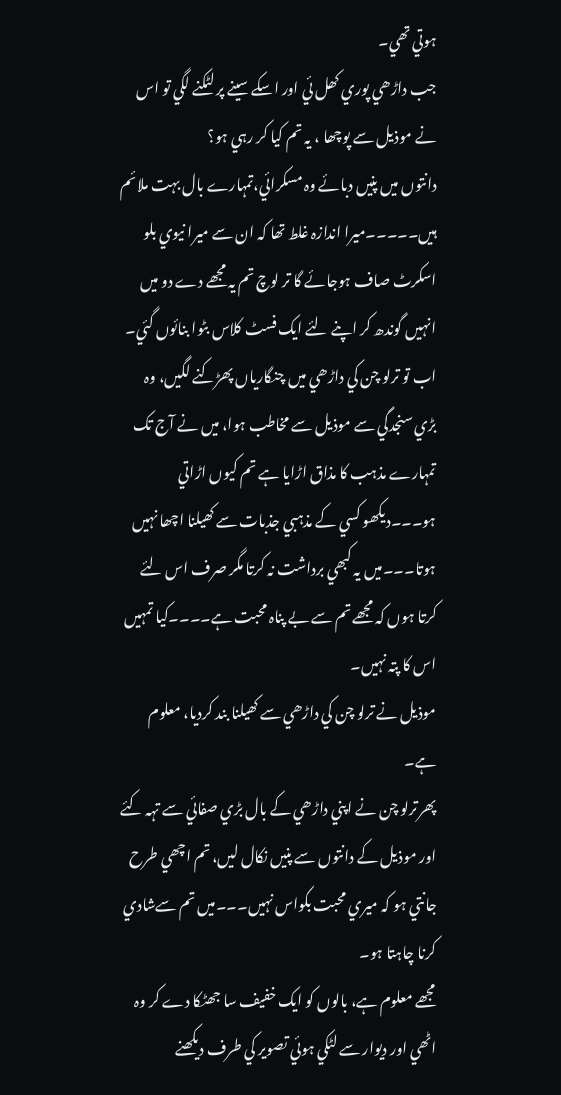ہوتي تھي۔
جب داڑھي پوري کھل ئي اور اسکے سينے پر لٹکنے لگي تو اس نے موذيل سے پوچھا ، يہ تم کيا کر رہي ہو؟
دانتوں ميں پنيں دبائے وہ مسکرائي،تمہارے بال بہت ملائم ہيں۔۔۔۔۔ميرا اندازہ غلط تھا کہ ان سے ميرا نيوي بلو اسکرٹ صاف ہوجائے گا تر لوچ تم يہ مجھے دے دو ميں انہيں گوندھ کر اپنے لئے ايک فسٹ کلاس بٹوا بنائوں گئي۔
اب تو ترلو چن کي داڑھي ميں چنگارياں پھڑکنے لگيں، وہ بڑي سنجدگي سے موذیل سے مخاطب ہوا، ميں نے آج تک تمہارے مذہب کا مذاق اڑايا ہے تم کيوں اڑاتي ہو۔۔۔ديکھو کسي کے مذہبي جذبات سے کھيلنا اچھا نہيں ہوتا۔۔۔ميں يہ کبھي برداشت نہ کرتا مگر صرف اس لئے کرتا ہوں کہ مجھے تم سے بے پناہ محبت ہے۔۔۔۔کيا تمہيں اس کا پتہ نہيں۔
موذيل نے ترلو چن کي داڑھي سے کھيلنا بند کرديا، معلوم ہے۔
پھرترلو چن نے اپني داڑھي کے بال بڑي صفائي سے تہہ کئے اور موذيل کے دانتوں سے پنيں نکال ليں، تم اچھي طرح جانتي ہو کہ ميري محبت بکواس نہيں۔۔۔ميں تم سےشادي کرنا چاہتا ہو۔
مجھے معلوم ہے، بالوں کو ايک خفيف سا جھٹکا دے کر وہ اٹھي اور ديوار سے لٹکي ہوئي تصوير کي طرف ديکھنے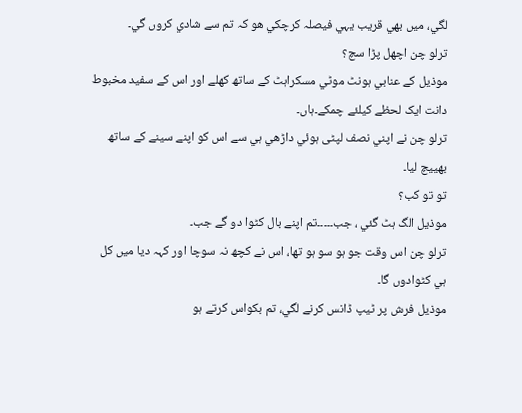لگي، ميں بھي قريب يہي فيصلہ کرچکي ھو کہ تم سے شادي کروں گي۔
ترلو چن اچھل پڑا سچ؟
موذيل کے عنابي ہونٹ موٹي مسکراہٹ کے ساتھ کھلے اور اس کے سفيد مخبوط دانت ايک لحظے کيلئے چمکے۔ہاں۔
ترلو چن نے اپني نصف لپٹی ہوئي داڑھي ہي سے اس کو اپنے سينے کے ساتھ بھييچ ليا۔
تو تو کب؟
موذيل الگ ہٹ گئي ، جب۔۔۔۔۔تم اپنے بال کٹوا دو گے جب۔
ترلو چن اس وقت جو ہو سو ہو تھا، اس نے کچھ نہ سوچا اور کہہ ديا ميں کل ہي کٹوادوں گا۔
موذيل فرش پر ٹيپ ڈانس کرنے لگي، تم بکواس کرتے ہو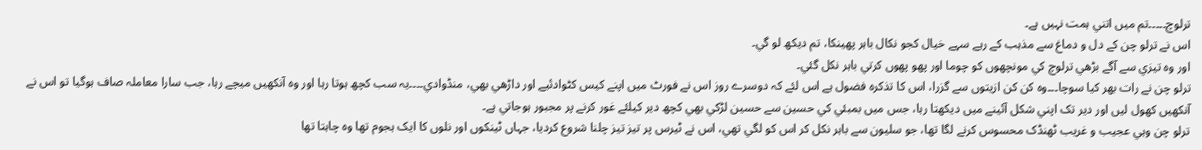ترلوچ۔۔۔۔۔تم ميں اتني ہمت نہيں ہے۔
اس نے ترلو چن کے دل و دماغ سے مذہب کے رہے سہے خيال کجو نکال باہر پھينکا، تم ديکھ لو گي۔
اور وہ تيزي سے آگے بڑھي ترلوچ کي مونچھوں کو چوما اور پھو پھوں کرتي باہر نکل گئي۔
ترلو چن نے رات بھر کيا سوچا۔۔۔وہ کن کن ازيتوں سے گزرا، اس کا تذکرہ فضول ہے اس لئے کہ دوسرے روز اس نے فورٹ ميں اپنے کيس کٹوادئيے اور داڑھي بھي، منڈوادي۔۔۔۔يہ سب کچھ ہوتا رہا اور وہ آنکھيں ميچے رہا، جب سارا معاملہ صاف ہوگيا تو اس نے آنکھيں کھول ليں اور دير تک اپني شکل آئينے ميں ديکھتا رہا، جس ميں بمبئي کي حسين سے حسين لڑکي بھي کچھ دير کيلئے غور کرنے پر مجبور ہوجاتي ہے۔
ترلو چن وہي عجيب و غريب ٹھنڈک محسوس کرنے لگا تھا، جو سليون سے باہر نکل کر اس کو لگي تھي، اس نے ٹيرس پر تيز تيز چلنا شروع کرديا، جہاں ٹينکوں اور نلوں کا ايک ہجوم تھا وہ چاہتا تھا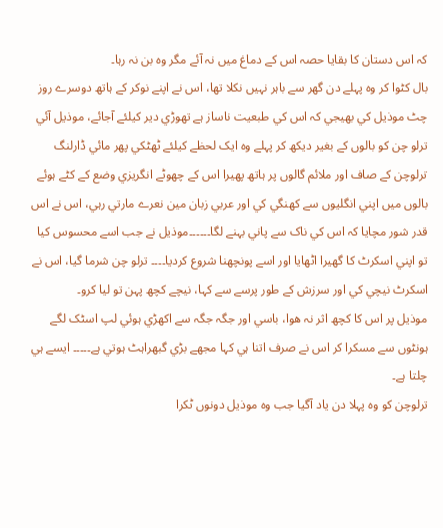کہ اس دستان کا بقايا حصہ اس کے دماغ ميں نہ آئے مگر وہ بن نہ رہا۔
بال کٹوا کر وہ پہلے دن گھر سے باہر نہيں نکلا تھا، اس نے اپنے نوکر کے ہاتھ دوسرے روز چٹ موذيل کي بھيجي کہ اس کي طبعيت ناساز ہے تھوڑي دير کيلئے آجائے، موذيل آئي ترلو چن کو بالوں کے بغير ديکھ کر پہلے وہ ايک لحظے کيلئے ٹھٹکي پھر مائي ڈارلنگ ترلوچن کے صاف اور ملائم گالوں پر ہاتھ پھيرا اس کے چھوٹے انگريزي وضع کے کٹے ہوئے بالوں ميں اپني انگليوں سے کھنگي کي اور عربي زبان مين نعرے مارتي رہي، اس نے اس قدر شور مچايا کہ اس کي ناک سے پاني بہنے لگا۔۔۔۔۔۔موذيل نے جب اسے محسوس کيا تو اپني اسکرٹ کا گھيرا اٹھايا اور اسے پونچھنا شروع کرديا۔۔۔۔ ترلو چن شرما گيا، اس نے اسکرٹ نيچي کي اور سرزش کے طور پرسے سے کہا، نيچے کچھ پہن تو ليا کرو۔
موذيل پر اس کا کچھ اثر نہ ھوا، باسي اور جگہ جگہ سے اکھڑي ہوئي لپ اسٹک لگے ہونٹوں سے مسکرا کر اس نے صرف اتنا ہي کہا مجھے بڑي گبھراہٹ ہوتي ہے۔۔۔۔۔ ايسے ہي چلتا ہے۔
ترلوچن کو وہ پہلا دن ياد آگيا جب وہ موذيل دونوں ٹکرا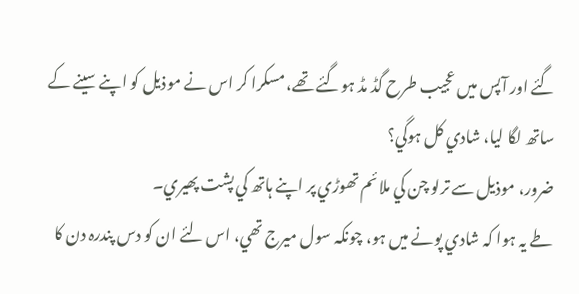گئے اور آپس ميں عجيب طرح گڈ مڈ ہوگئے تھے، مسکرا کر اس نے موذيل کو اپنے سينے کے ساتھ لگا ليا، شادي کل ہوگي؟
ضرور، موذيل سے ترلو چن کي ملائم تھوڑي پر اپنے ہاتھ کي پشت پھيري۔
طے يہ ہوا کہ شادي پونے ميں ہو، چونکہ سول ميرج تھي، اس لئے ان کو دس پندرہ دن کا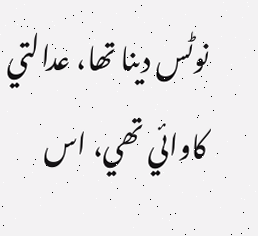نوٹس دينا تھا، عدالتي کاوائي تھي، اس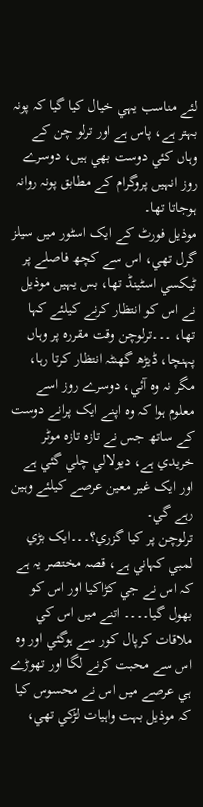لئے مناسب يہي خيال کيا گيا کہ پونہ بہتر ہے، پاس ہے اور ترلو چن کے وہاں کئي دوست بھي ہيں، دوسرے روز انہيں پروگرام کے مطابق پونہ روانہ ہوجاتا تھا۔
موذيل فورٹ کے ايک اسٹور ميں سيلز گرل تھي، اس سے کچھ فاصلے پر ٹيکسي اسٹينڈ تھا، بس يہيں موذيل نے اس کو انتظار کرنے کيلئے کہا تھا، ۔۔۔ترلوچن وقت مقررہ پر وہاں پہنچا، ڈيڑھ گھنٹہ انتظار کرتا رہا، مگر نہ وہ آئي، دوسرے روز اسے معلوم ہوا کہ وہ اپنے ايک پرانے دوست کے ساتھ جس نے تازہ تازہ موٹر خريدي ہے، ديولالي چلي گئي ہے اور ايک غير معين عرصے کيلئے وہين رہے گي۔
ترلوچن پر کيا گزري؟۔۔۔ايک بڑي لمبي کہاني ہے، قصہ مختصر يہ ہے کہ اس نے جي کڑاکيا اور اس کو بھول گيا۔۔۔۔ اتنے ميں اس کي ملاقات کرپال کور سے ہوگئي اور وہ اس سے محبت کرنے لگا اور تھوڑے ہي عرصے ميں اس نے محسوس کيا کہ موذيل بہت واہيات لڑکي تھي،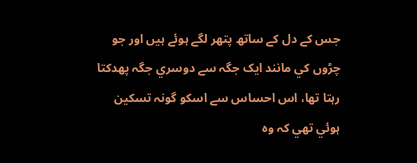جس کے دل کے ساتھ پتھر لگے ہوئے ہيں اور جو چڑوں کي مانند ايک جگہ سے دوسري جگہ پھدکتا رہتا تھا، اس احساس سے اسکو گونہ تسکين ہوئي تھي کہ وہ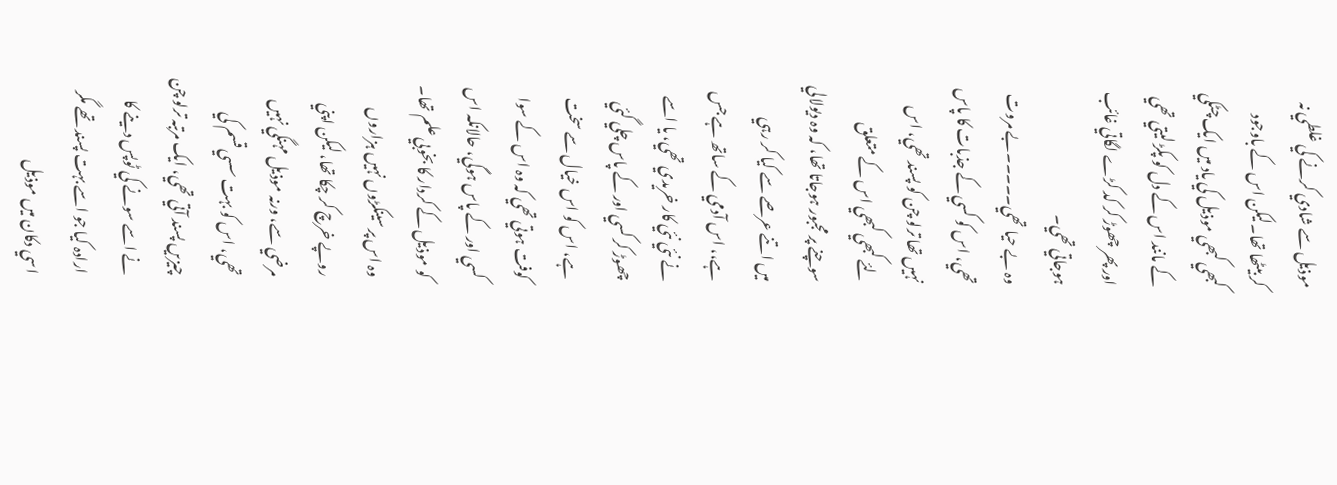موذيل سے شادي کرنے کي غلطي نہ کر بيٹھا تھا۔ليکن اس کے باوجود کبھي کبھي موذيل کي ياد ميں ايک چٹکي کے مانند اس کے دل کو پکڑ ليتي تھي اور پھر چھوڑ کر کد کڑے لگاتي غائب ہوجاتي تھي۔
وہ بے حيا تھي۔۔۔۔۔بے مروت تھي، اس کو کسي کے جذبات کا پاس نہيں تھا ترلو چن کو پسند تھي، اس لئے کبھي کبھي اس کے متعلق سوچنے پر مجبور ہوجاتا تھا، کہ وہ ديولالي ميں اتنے عرصے سے کيا کر رہي ہے،، اس آدمي کے ساتھ ہے جس نے نئي نئي کار خريدي تھي، يا اسے چھوڑ کر کسي اور کے پاس چلي گئي ہے، اس کو اس خيال سے سخت کوفت ہوتي تھي کہ وہ اس کے سوا کسي اور کے پاس ہوگي، حالانکہ اس کو موذيل کے کردار کا بخوبي علم تھا۔
وہ اس پر سينکڑوں نہيں ہزاروں روپے خرچ کر چکا تھا، ليکن اپني مرضي سے، ورنہ موذيل مہنگي نہيں تھي، اس کو بہت سسي قسم کي چيزيں پسند آتي تھي، ايک مرتبہ ترلو چن نے اسے سونے کي ٹوپس دينے کا ارادہ کيا جو اسے بہت پسند تھے مگر اسي دکان ميں موذيل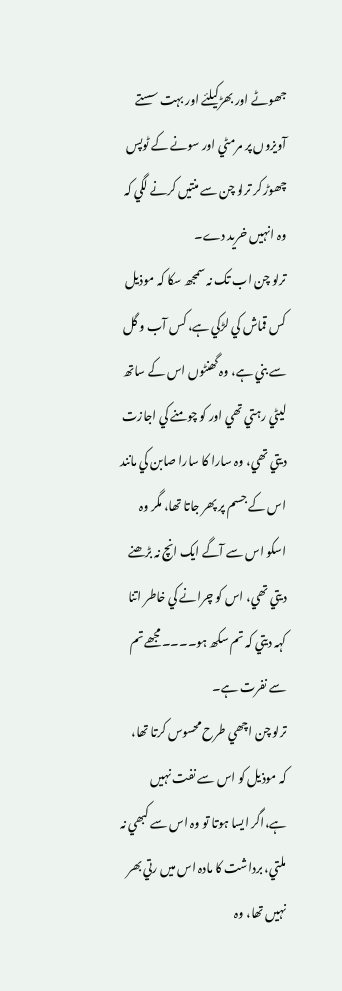جھوٹے اور بھڑکيلئے اور بہت سستے آويزوں پر مرمٹي اور سونے کے ٹوپس چھوڑ کر ترلو چن سے منتيں کرنے لگي کہ وہ انہيں خريد دے۔
ترلو چن اب تک نہ سمجھ سکا کہ موذيل کس قماش کي لڑکي ہے، کس آب و گل سے بني ہے، وہ گھنٹوں اس کے ساتھ ليٹي رہتي تھي اور کو چومنے کي اجازت ديتي تھي، وہ سارا کا سارا صابن کي مانند اس کے جسم پر پھر جاتا تھا، مگر وہ اسکو اس سے آگے ايک انچ نہ بڑھنے ديتي تھي، اس کو چرانے کي خاطر اتنا کہہ ديتي کہ تم سکھ ہو۔۔۔۔مجھے تم سے نفرت ہے۔
ترلو چن اچھي طرح محسوس کرتا تھا، کہ موذيل کو اس سے نفت نہيں ہے،اگر ايسا ہوتا تو وہ اس سے کبھي نہ ملتي، برداشت کا مادہ اس ميں رتي بھر نہيں تھا، وہ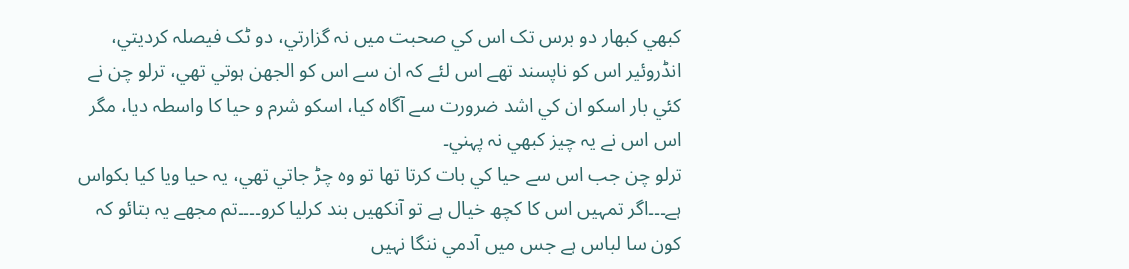کبھي کبھار دو برس تک اس کي صحبت ميں نہ گزارتي، دو ٹک فيصلہ کرديتي، انڈروئير اس کو ناپسند تھے اس لئے کہ ان سے اس کو الجھن ہوتي تھي، ترلو چن نے کئي بار اسکو ان کي اشد ضرورت سے آگاہ کيا، اسکو شرم و حيا کا واسطہ ديا، مگر اس اس نے يہ چيز کبھي نہ پہني۔
ترلو چن جب اس سے حيا کي بات کرتا تھا تو وہ چڑ جاتي تھي، يہ حيا ويا کيا بکواس ہے۔۔۔اگر تمہيں اس کا کچھ خيال ہے تو آنکھيں بند کرليا کرو۔۔۔۔تم مجھے يہ بتائو کہ کون سا لباس ہے جس ميں آدمي ننگا نہيں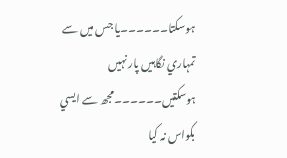ہوسکتا۔۔۔۔۔۔يا جس ميں سے تمہاري نگاہيں پار نہيں ہوسکتيں۔۔۔۔۔۔مجھ سے ايسي بکواس نہ کيا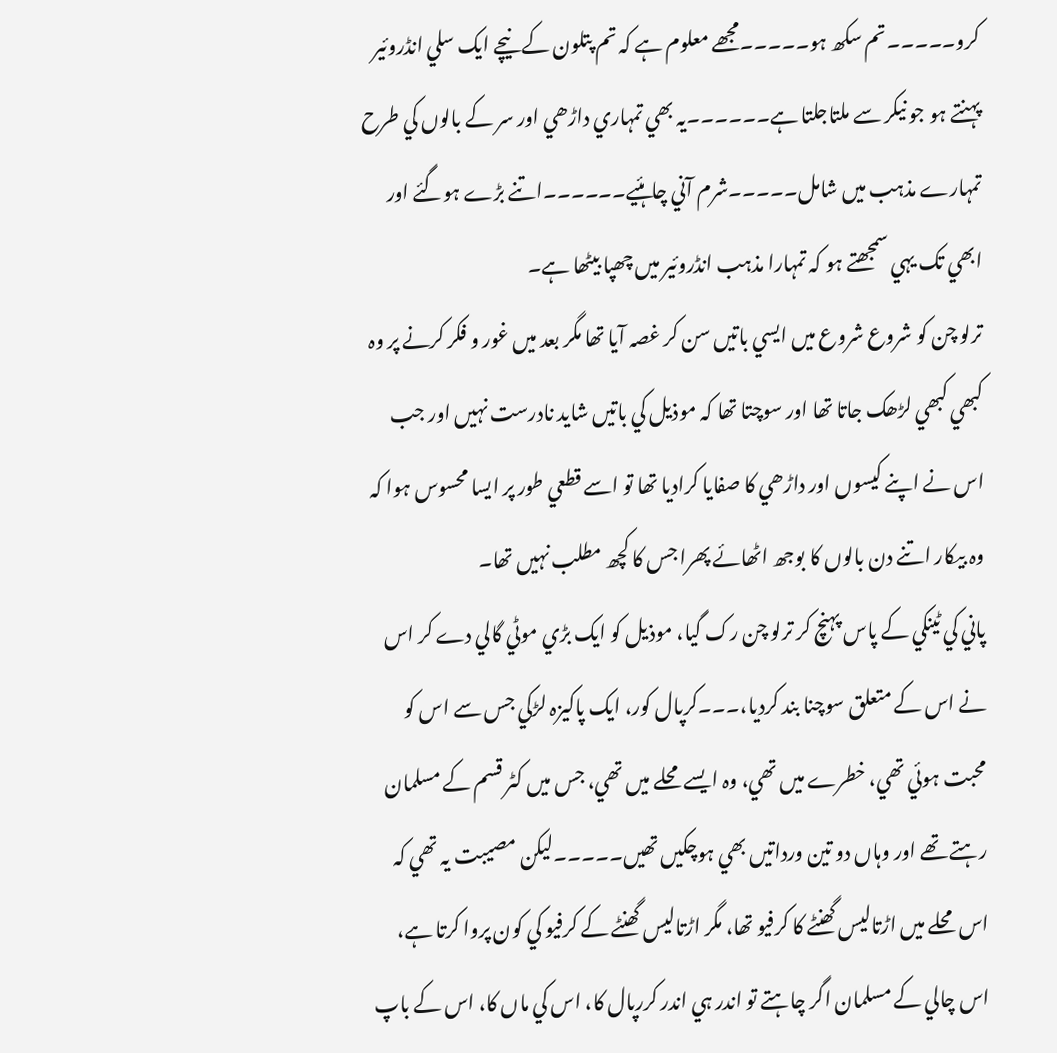کرو۔۔۔۔۔تم سکھ ہو۔۔۔۔۔مجھے معلوم ہے کہ تم پتلون کے نيچے ايک سلي انڈروئير پہنتے ہو جو نيکر سے ملتاجلتا ہے۔۔۔۔۔۔يہ بھي تمہاري داڑھي اور سر کے بالوں کي طرح تمہارے مذہب ميں شامل۔۔۔۔۔شرم آني چاہئيے۔۔۔۔۔۔اتنے بڑے ہوگئے اور ابھي تک يہي سمجھتے ہو کہ تمہارا مذہب انڈروئير ميں چھپا بيٹھا ہے۔
ترلو چن کو شروع شروع ميں ايسي باتيں سن کر غصہ آيا تھا مگر بعد ميں غور و فکر کرنے پر وہ کبھي کبھي لڑھک جاتا تھا اور سوچتا تھا کہ موذيل کي باتيں شايد نادرست نہيں اور جب اس نے اپنے کيسوں اور داڑھي کا صفايا کراديا تھا تو اسے قطعي طور پر ايسا محسوس ہوا کہ وہ بيکار اتنے دن بالوں کا بوجھ اٹھائے پھرا جس کا کچھ مطلب نہيں تھا۔
پاني کي ٹينکي کے پاس پہنچ کر ترلو چن رک گيا، موذيل کو ايک بڑي موٹي گالي دے کر اس نے اس کے متعلق سوچنا بند کرديا،۔۔۔کرپال کور، ايک پاکيزہ لڑکي جس سے اس کو محبت ہوئي تھي، خطرے ميں تھي، وہ ايسے محلے ميں تھي، جس ميں کٹر قسم کے مسلمان رہتے تھے اور وہاں دو تين ورداتيں بھي ہوچکيں تھيں۔۔۔۔۔ليکن مصيبت يہ تھي کہ اس محلے ميں اڑتاليس گھنٹے کا کرفيو تھا، مگر اڑتاليس گھنٹے کے کرفيو کي کون پروا کرتا ہے، اس چالي کے مسلمان اگر چاہتے تو اندر ہي اندر کررپال کا، اس کي ماں کا، اس کے باپ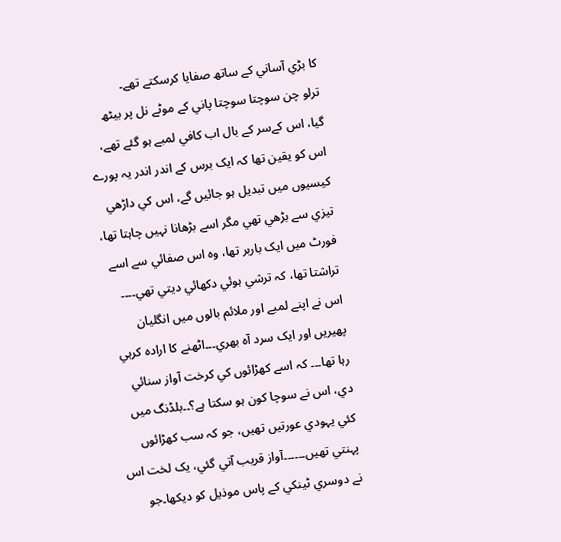کا بڑي آساني کے ساتھ صفايا کرسکتے تھے۔
ترلو چن سوچتا سوچتا پاني کے موٹے نل پر بيٹھ گيا، اس کےسر کے بال اب کافي لمبے ہو گئے تھے، اس کو يقين تھا کہ ايک برس کے اندر اندر يہ پورے کيسيوں ميں تبديل ہو جائيں گے، اس کي داڑھي تيزي سے بڑھي تھي مگر اسے بڑھانا نہيں چاہتا تھا، فورٹ ميں ايک باربر تھا، وہ اس صفائي سے اسے تراشتا تھا، کہ ترشي ہوئي دکھائي ديتي تھي۔۔۔۔
اس نے اپنے لمبے اور ملائم بالوں ميں انگليان پھيريں اور ايک سرد آہ بھري۔۔۔اٹھنے کا ارادہ کرہي رہا تھا۔۔۔ کہ اسے کھڑائوں کي کرخت آواز سنائي دي، اس نے سوچا کون ہو سکتا ہے؟۔۔بلڈنگ ميں کئي يہودي عورتيں تھيں، جو کہ سب کھڑائوں پہنتي تھيں۔۔۔۔۔۔آواز قريب آتي گئي، يک لخت اس نے دوسري ٹينکي کے پاس موذيل کو ديکھا۔جو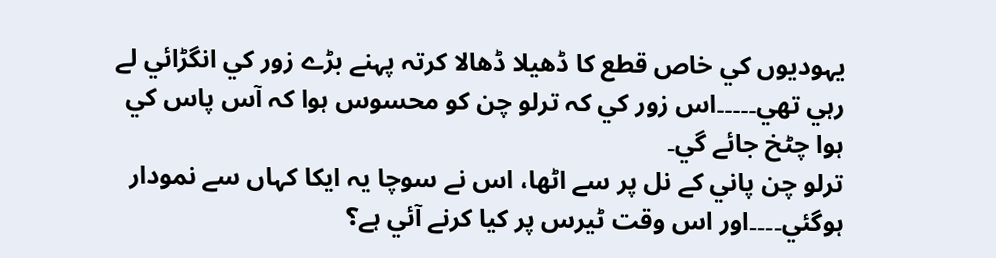يہوديوں کي خاص قطع کا ڈھيلا ڈھالا کرتہ پہنے بڑے زور کي انگڑائي لے رہي تھي۔۔۔۔۔اس زور کي کہ ترلو چن کو محسوس ہوا کہ آس پاس کي ہوا چٹخ جائے گي۔
ترلو چن پاني کے نل پر سے اٹھا، اس نے سوچا يہ ايکا کہاں سے نمودار ہوگئي۔۔۔۔اور اس وقت ٹيرس پر کيا کرنے آئي ہے؟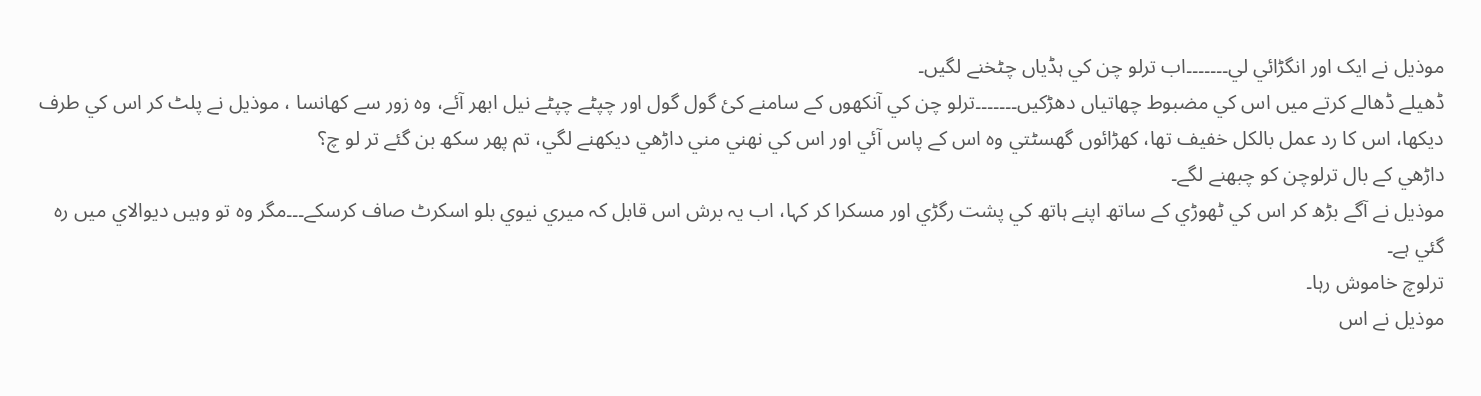موذيل نے ايک اور انگڑائي لي۔۔۔۔۔۔۔اب ترلو چن کي ہڈياں چٹخنے لگيں۔
ڈھيلے ڈھالے کرتے ميں اس کي مضبوط چھاتياں دھڑکيں۔۔۔۔۔۔۔ترلو چن کي آنکھوں کے سامنے کئ گول گول اور چپٹے چپٹے نيل ابھر آئے، وہ زور سے کھانسا ، موذيل نے پلٹ کر اس کي طرف ديکھا، اس کا رد عمل بالکل خفيف تھا، کھڑائوں گھسٹتي وہ اس کے پاس آئي اور اس کي نھني مني داڑھي ديکھنے لگي، تم پھر سکھ بن گئے تر لو چ؟
داڑھي کے بال ترلوچن کو چبھنے لگے۔
موذيل نے آگے بڑھ کر اس کي ٹھوڑي کے ساتھ اپنے ہاتھ کي پشت رگڑي اور مسکرا کر کہا، اب يہ برش اس قابل کہ ميري نيوي بلو اسکرٹ صاف کرسکے۔۔۔مگر وہ تو وہيں ديوالاي ميں رہ گئي ہے۔
ترلوچ خاموش رہا۔
موذيل نے اس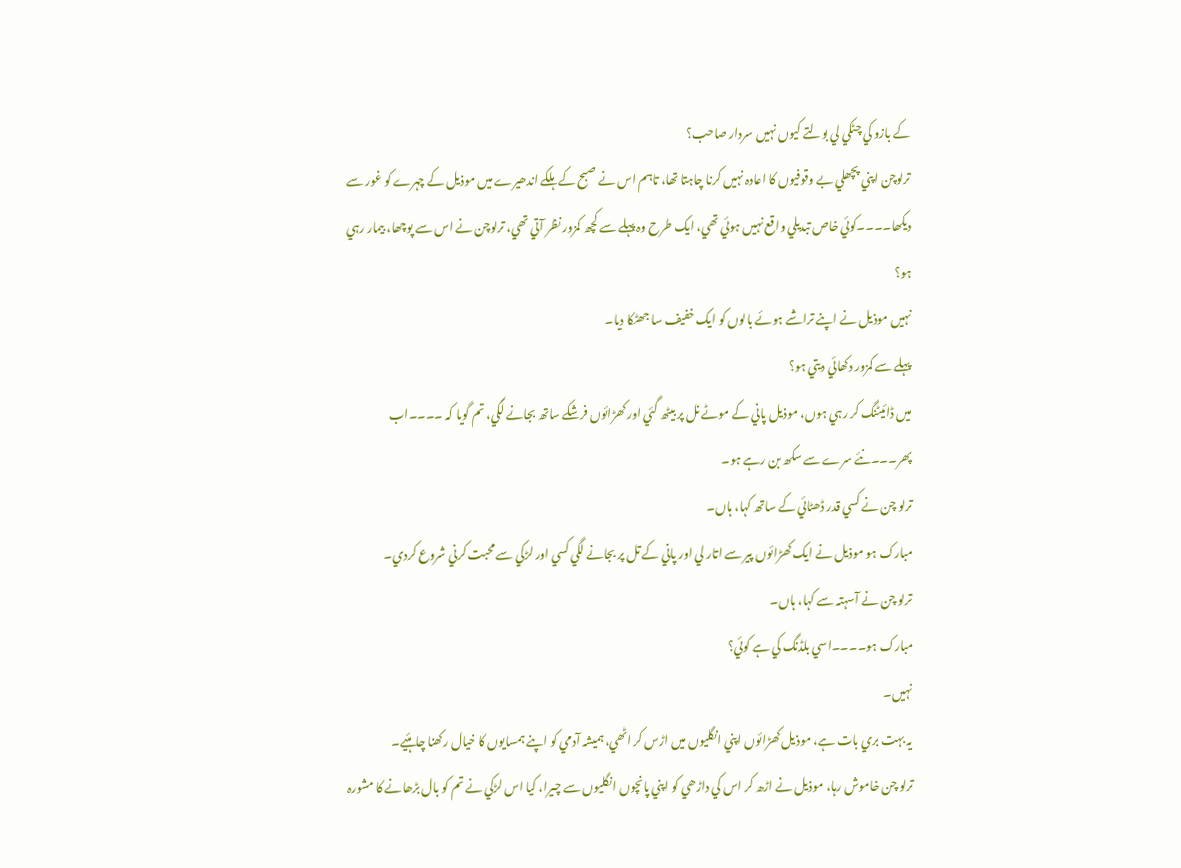کے بازو کي چٹکي لي بولتے کيوں نہیں سردار صاحب؟
ترلوچن اپني پچھلي بے وقوفيوں کا اعادہ نہيں کرنا چاہتا تھا، تاہم اس نے صبح کے ہلکے اندھيرے ميں موذيل کے چہرے کو غور سے ديکھا۔۔۔۔کوئي خاص تبديلي واقع نہيں ہوئي تھي، ايک طرح وہ پہلے سے کچھ کمزور نظر آتي تھي، ترلوچن نے اس سے پوچھا، بيمار رہي ہو؟
نہيں موذيل نے اپنے تراشے ہوئے بالوں کو ايک خفيف سا جھٹکا ديا۔
پہلے سے کمزور دکھائي ديتي ہو؟
ميں ڈائيٹنگ کر رہي ہوں، موذيل پاني کے موٹے نل پر بيٹھ گئي اور کھڑائوں فرشکے ساتھ بجانے لگي، تم گويا کہ ۔۔۔۔اب پھر۔۔۔نئے سرے سے سکھ بن رہے ہو۔
ترلو چن نے کسي قدر ڈھٹائي کے ساتھ کہا، ہاں۔
مبارک ہو موذيل نے ايک کھڑائوں پير سے اتار لي اور پاني کے تل پر بجانے لگي کسي اور لڑکي سے محبت کرني شروع کردي۔
ترلو چن نے آسہتہ سے کہا، ہاں۔
مبارک ہو۔۔۔۔اسي بلڈنگ کي ہے کوئي؟
نہيں۔
يہ بہت بري بات ہے، موذيل کھڑائوں اپني انگليوں ميں اڑس کر اٹھي، ہميشہ آدمي کو اپنے ہمسايوں کا خيال رکھنا چاہئيے۔
ترلو چن خاموش رہا، موذيل نے اڑھ کر اس کي داڑھي کو اپني پانچوں انگليوں سے چيرا، کيا اس لڑکي نے تم کو بال بڑھانے کا مشورہ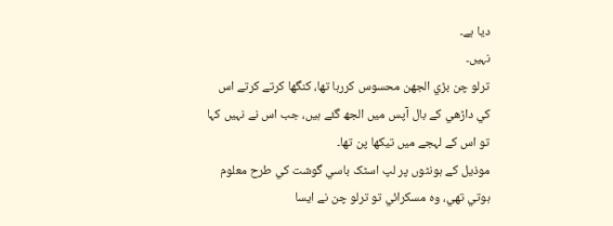ديا ہے۔
نہيں۔
ترلو چن بڑي الجھن محسوس کررہا تھا، کنگھا کرتے کرتے اس کي داڑھي کے بال آپس ميں الجھ گئے ہيں، جب اس نے نہيں کہا تو اس کے لہجے ميں تيکھا پن تھا۔
موذيل کے ہونٹوں پر لپ اسٹک باسي گوشت کي طرح معلوم ہوتي تھي، وہ مسکرائي تو ترلو چن نے ايسا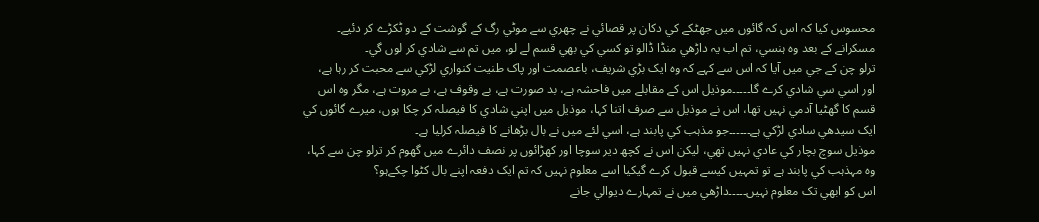محسوس کيا کہ اس کہ گائوں ميں جھٹکے کي دکان پر قصائي نے چھري سے موٹي رگ کے گوشت کے دو ٹکڑے کر دئيے۔
مسکرانے کے بعد وہ ہنسي، تم اب يہ داڑھي منڈا ڈالو تو کسي کي بھي قسم لے لو، ميں تم سے شادي کر لوں گي۔
ترلو چن کے جي ميں آيا کہ اس سے کہے کہ وہ ايک بڑي شريف، باعصمت اور پاک طنيت کنواري لڑکي سے محبت کر رہا ہے، اور اسي سي شادي کرے گا۔۔۔۔۔موذيل اس کے مقابلے ميں فاحشہ ہے، بد صورت ہے، بے وقوف ہے، بے مروت ہے، مگر وہ اس قسم کا گھٹيا آدمي نہيں تھا، اس نے موذيل سے صرف اتنا کہا، موذيل ميں اپني شادي کا فيصلہ کر چکا ہوں، ميرے گائوں کي ايک سيدھي سادي لڑکي ہے۔۔۔۔۔۔جو مذہب کي پابند ہے، اسي لئے ميں نے بال بڑھانے کا فيصلہ کرليا ہے۔
موذيل سوچ بچار کي عادي نہيں تھي، ليکن اس نے کچھ دير سوچا اور کھڑائوں پر نصف دائرے ميں گھوم کر ترلو چن سے کہا، وہ مہذہب کي پابند ہے تو تمہيں کيسے قبول کرے گيکيا اسے معلوم نہيں کہ تم ايک دفعہ اپنے بال کٹوا چکےہو؟
اس کو ابھي تک معلوم نہيں۔۔۔۔۔داڑھي ميں نے تمہارے ديوالي جانے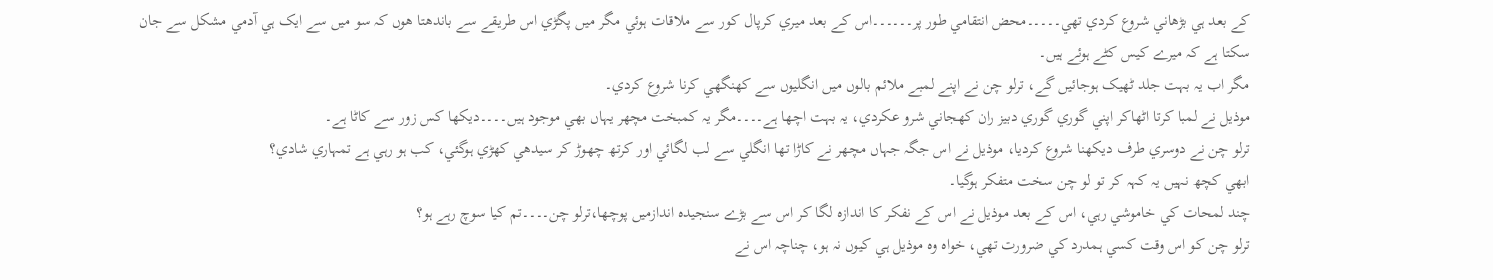کے بعد ہي بڑھاني شروع کردي تھي۔۔۔۔۔محض انتقامي طور پر۔۔۔۔۔۔اس کے بعد ميري کرپال کور سے ملاقات ہوئي مگر ميں پگڑي اس طريقے سے باندھتا ھوں کہ سو ميں سے ايک ہي آدمي مشکل سے جان سکتا ہے کہ ميرے کيس کٹے ہوئے ہيں۔
مگر اب يہ بہت جلد ٹھيک ہوجائيں گے، ترلو چن نے اپنے لمبے ملائم بالوں ميں انگليوں سے کھنگھي کرنا شروع کردي۔
موذيل نے لمبا کرتا اٹھاکر اپني گوري گوري دبيز ران کھجاني شرو عکردي، يہ بہت اچھا ہے۔۔۔۔مگر يہ کمبخت مچھر يہاں بھي موجود ہيں۔۔۔۔ديکھا کس زور سے کاٹا ہے۔
ترلو چن نے دوسري طرف ديکھنا شروع کرديا، موذيل نے اس جگہ جہاں مچھر نے کاڑا تھا انگلي سے لب لگائي اور کرتھ چھوڑ کر سيدھي کھڑي ہوگئي، کب ہو رہي ہے تمہاري شادي؟
ابھي کچھ نہيں يہ کہہ کر تو لو چن سخت متفکر ہوگيا۔
چند لمحات کي خاموشي رہي، اس کے بعد موذيل نے اس کے نفکر کا اندازہ لگا کر اس سے بڑے سنجيدہ اندازميں پوچھا،ترلو چن۔۔۔۔تم کيا سوچ رہے ہو؟
ترلو چن کو اس وقت کسي ہمدرد کي ضرورت تھي، خواہ وہ موذيل ہي کيوں نہ ہو، چناچہ اس نے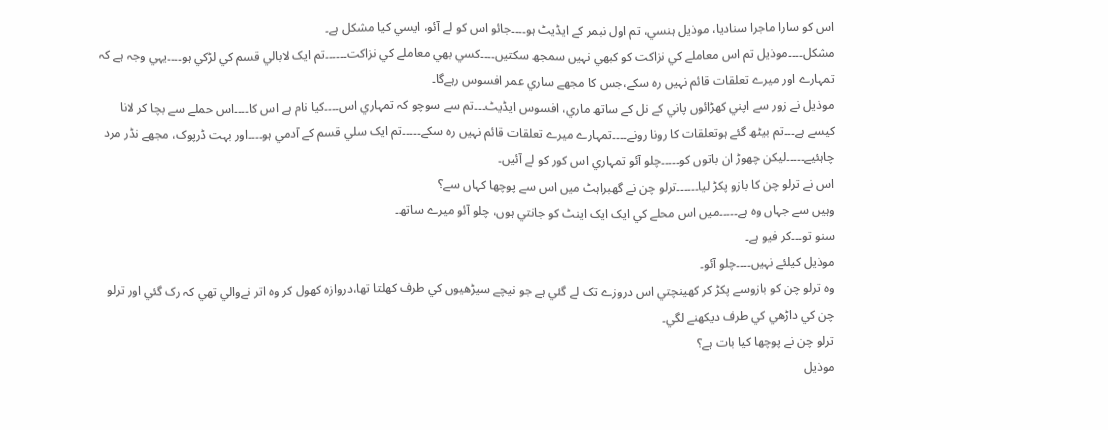اس کو سارا ماجرا سناديا، موذيل ہنسي، تم اول نبمر کے ايڈيٹ ہو۔۔۔۔جائو اس کو لے آئو، ايسي کيا مشکل ہے۔
مشکل۔۔۔۔موذيل تم اس معاملے کي نزاکت کو کبھي نہيں سمجھ سکتيں۔۔۔۔کسي بھي معاملے کي نزاکت۔۔۔۔۔۔تم ايک لابالي قسم کي لڑکي ہو۔۔۔۔يہي وجہ ہے کہ تمہارے اور ميرے تعلقات قائم نہيں رہ سکے،جس کا مجھے ساري عمر افسوس رہےگا۔
موذيل نے زور سے اپني کھڑائوں پاني کے نل کے ساتھ ماري، افسوس ايڈيٹ۔۔۔تم سے سوچو کہ تمہاري اس۔۔۔۔کيا نام ہے اس کا۔۔۔۔اس حملے سے بچا کر لانا کيسے ہے۔۔۔تم بيٹھ گئے ہوتعلقات کا رونا رونے۔۔۔۔تمہارے ميرے تعلقات قائم نہيں رہ سکے۔۔۔۔۔تم ايک سلي قسم کے آدمي ہو۔۔۔۔اور بہت ڈرپوک، مجھے نڈر مرد چاہئيے۔۔۔۔۔ليکن چھوڑ ان باتوں کو۔۔۔۔۔چلو آئو تمہاري اس کور کو لے آئيں۔
اس نے ترلو چن کا بازو پکڑ ليا۔۔۔۔۔۔ترلو چن نے گھبراہٹ ميں اس سے پوچھا کہاں سے؟
وہيں سے جہاں وہ ہے۔۔۔۔۔ميں اس محلے کي ايک ايک اينٹ کو جانتي ہوں، چلو آئو ميرے ساتھ۔
سنو تو۔۔۔کر فيو ہے۔
موذيل کيلئے نہيں۔۔۔۔چلو آئو۔
وہ ترلو چن کو بازوسے پکڑ کر کھينچتي اس دروزے تک لے گئي ہے جو نيچے سيڑھيوں کي طرف کھلتا تھا،دروازہ کھول کر وہ اتر نےوالي تھي کہ رک گئي اور ترلو چن کي داڑھي کي طرف ديکھنے لگي۔
ترلو چن نے پوچھا کيا بات ہے؟
موذيل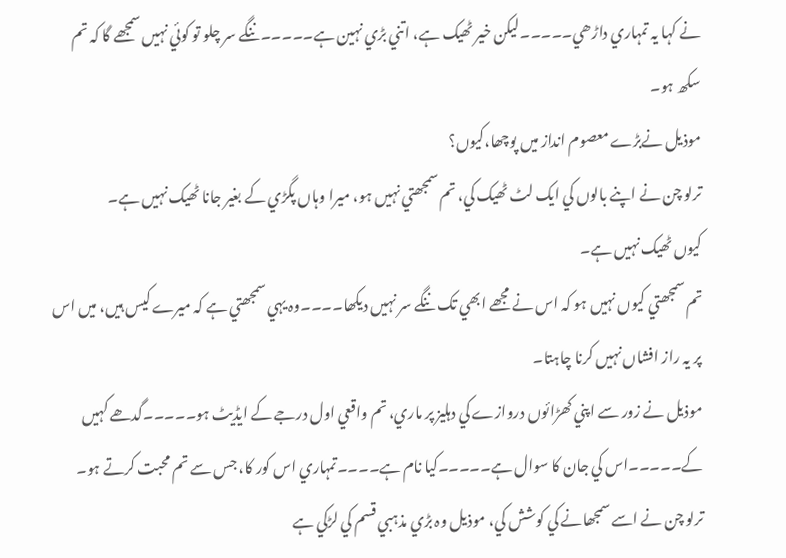نے کہا يہ تمہاري داڑھي۔۔۔۔۔ليکن خير ٹھيک ہے، اتني بڑي نہين ہے۔۔۔۔۔ننگے سر چلو تو کوئي نہيں سمجھے گا کہ تم سکھ ہو۔
موذيل نےبڑے معصوم انداز ميں پوچھا،کيوں؟
ترلو چن نے اپنے بالوں کي ايک لٹ ٹھيک کي، تم سمجھتي نہيں ہو، ميرا وہاں پگڑي کے بغير جانا ٹھيک نہيں ہے۔
کيوں ٹھيک نہيں ہے۔
تم سمجھتي کيوں نہيں ہو کہ اس نے مجھے ابھي تک ننگے سر نہيں ديکھا۔۔۔۔وہ يہي سمجھتي ہے کہ ميرے کيس ہيں، ميں اس پر يہ راز افشاں نہيں کرنا چاہتا۔
موذيل نے زور سے اپني کھڑائوں دروازے کي دہليز پر ماري، تم واقعي اول درجے کے ايڈيٹ ہو۔۔۔۔۔گدھے کہيں کے۔۔۔۔۔اس کي جان کا سوال ہے۔۔۔۔۔کيا نام ہے۔۔۔۔تمہاري اس کور کا، جس سے تم محبت کرتے ہو۔
ترلو چن نے اسے سمجھانے کي کوشش کي، موذيل وہ بڑي مذہبي قسم کي لڑکي ہے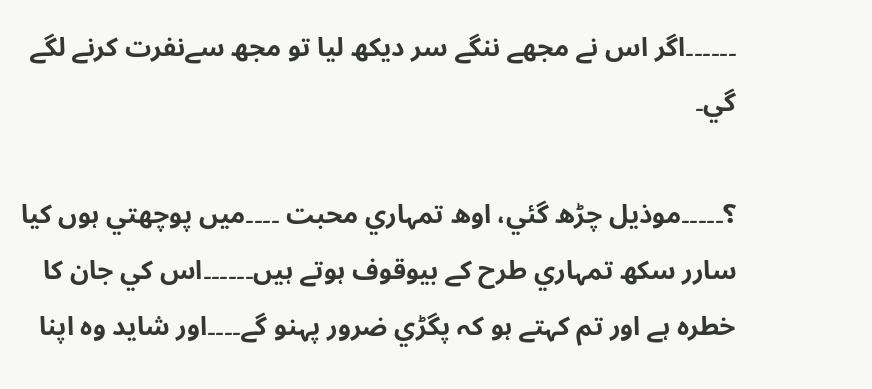۔۔۔۔۔۔اگر اس نے مجھے ننگے سر ديکھ ليا تو مجھ سےنفرت کرنے لگے گي۔

؟۔۔۔۔۔موذيل چڑھ گئي، اوھ تمہاري محبت ۔۔۔۔ميں پوچھتي ہوں کيا سارر سکھ تمہاري طرح کے بيوقوف ہوتے ہيں۔۔۔۔۔۔اس کي جان کا خطرہ ہے اور تم کہتے ہو کہ پگڑي ضرور پہنو گے۔۔۔۔اور شايد وہ اپنا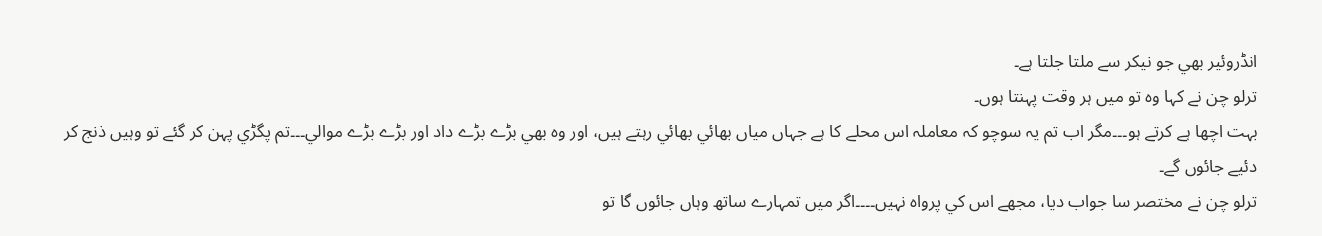انڈروئير بھي جو نيکر سے ملتا جلتا ہے۔
ترلو چن نے کہا وہ تو ميں ہر وقت پہنتا ہوں۔
بہت اچھا ہے کرتے ہو۔۔۔مگر اب تم يہ سوچو کہ معاملہ اس محلے کا ہے جہاں مياں بھائي بھائي رہتے ہيں، اور وہ بھي بڑے بڑے داد اور بڑے بڑے موالي۔۔۔تم پگڑي پہن کر گئے تو وہيں ذنج کر دئيے جائوں گے۔
ترلو چن نے مختصر سا جواب ديا، مجھے اس کي پرواہ نہيں۔۔۔۔اگر ميں تمہارے ساتھ وہاں جائوں گا تو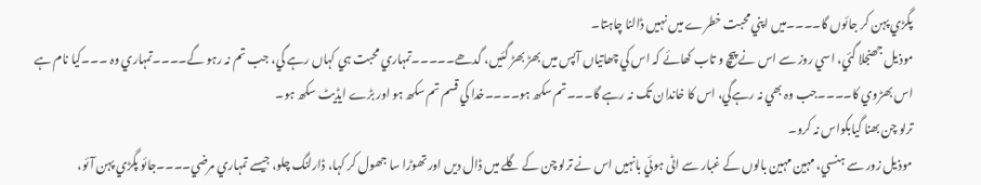پگڑي پہن کر جائوں گا۔۔۔۔ميں اپني محبت خطرے ميں نہيں ڈالنا چاہتا۔
موذيل جھنجلا گئي، اسي روز سے اس نے پيچ و تاب کھائے کہ اس کي چھاتياں آپس ميں بھڑ بھڑ گئيں، گدھے۔۔۔۔۔تمہاري محبت ہي کہاں رہے گي، جب تم نہ رہو گے۔۔۔۔تمہاري وہ ۔۔۔کيا نام ہے اس بھڑوي کا۔۔۔۔جب وہ بھي نہ رہےگي، اس کا خاندان تک نہ رہے گا۔۔۔تم سکھ ہو۔۔۔۔خدا کي قسم تم سکھ ہو اور بڑے ايڈيٹ سکھ ہو۔
ترلو چن بھنا گيابکواس نہ کرو۔
موذيل زور سے ہنسي، مہين مہين بالوں کے غبار سے اٹی ہوئي بانہيں اس نے ترلو چن کے گلے ميں ڈال ديں اور تھوڑا سا جھول کر کہا، ڈارلنگ چلو، جيسے تمہاري مرضي۔۔۔۔جائو پگڑي پہن آئو،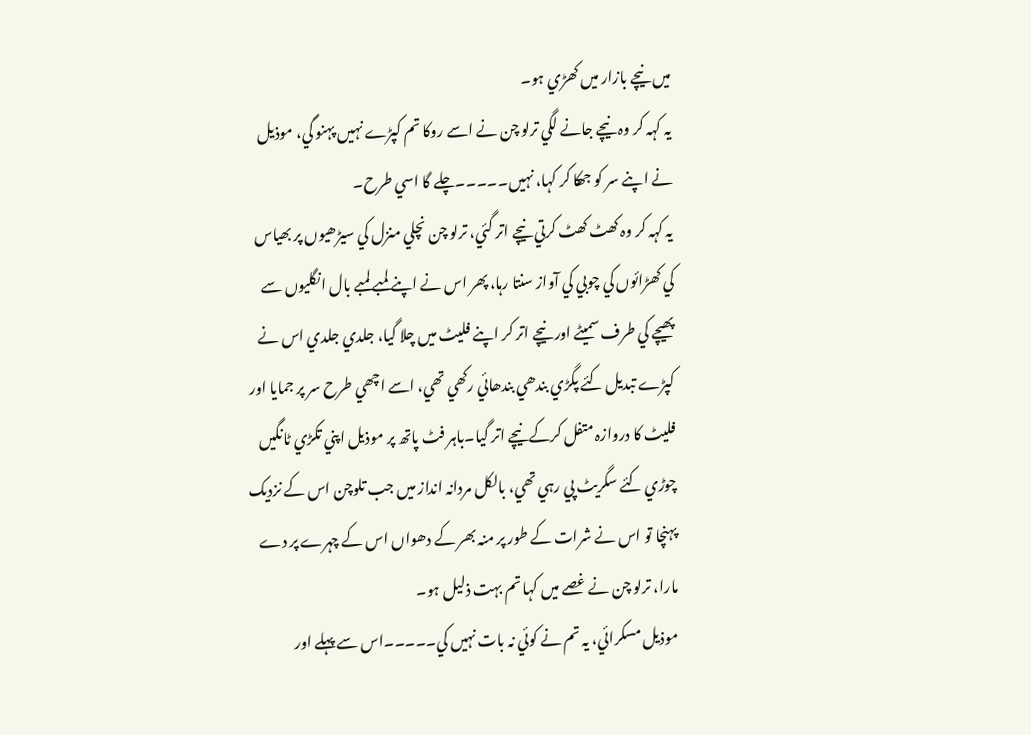ميں نيچے بازار ميں کھڑي ہو۔
يہ کہہ کر وہ نيچے جانے لگي ترلو چن نے اسے روکا تم کپڑے نہيں پہنو گي، موذيل نے اپنے سر کو جھکا کر کہا، نہيں۔۔۔۔۔چلے گا اسي طرح۔
يہ کہہ کر وہ کھٹ کھٹ کرتي نيچے اتر گئي، ترلو چن نچلي منزل کي سيڑھيوں پر بھياس کي کھڑائوں کي چوبي کي آواز سنتا رہا، پھر اس نے اپنے لمبے لمبے بال انگليوں سے پھيچے کي طرف سميٹے اور نيچے اتر کر اپنے فليٹ ميں چلا گيا، جلدي جلدي اس نے کپڑے تبديل کئے پگڑي بندھي بندھائي رکھي تھي، اسے اچھي طرح سر پر جمايا اور فليٹ کا دروازہ متفل کرکےنيچے اتر گيا۔باہر فٹ پاتھ پر موذيل اپني تکڑي ٹانگيں چوڑي کئے سگريٹ پي رہي تھي، بالکل مردانہ انداز ميں جب تلوچن اس کے نزديک پہنچا تو اس نے شرات کے طور پر منہ بھر کے دھواں اس کے چہرے پر دے مارا، ترلو چن نے غصے ميں کہا تم بہت ذليل ہو۔
موذيل مسکرائي، يہ تم نے کوئي نہ بات نہيں کي۔۔۔۔۔اس سے پہلے اور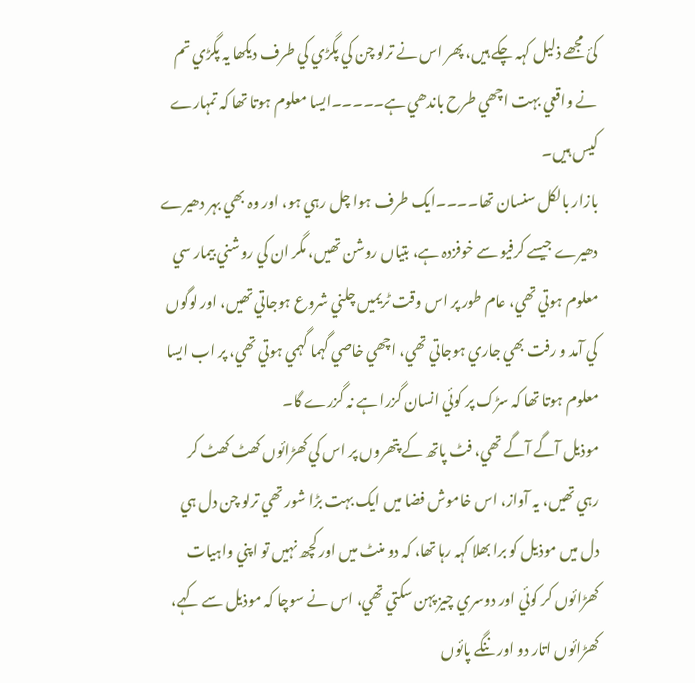کئ مجھے ذليل کہہ چکے ہيں، پھر اس نے ترلو چن کي پگڑي کي طرف ديکھا يہ پگڑي تم نے واقعي بہت اچھي طرح باندھي ہے۔۔۔۔۔ايسا معلوم ہوتا تھا کہ تمہارے کيس ہیں۔
بازار بالکل سنسان تھا۔۔۔۔ايک طرف ہوا چل رہي ہو، اور وہ بھي بہر دھيرے دھيرے جيسے کرفيو سے خوفزدہ ہے، بتياں روشن تھيں، مگر ان کي روشني بيمار سي معلوم ہوتي تھي، عام طور پر اس وقت ٹريميں چلني شروع ہوجاتي تھيں، اور لوگوں کي آمد و رفت بھي جاري ہوجاتي تھي، اچھي خاصي گہما گہمي ہوتي تھي، پر اب ايسا معلوم ہوتا تھا کہ سڑک پر کوئي انسان گزرا ہے نہ گزرے گا۔
موذيل آگے آگے تھي، فٹ پاتھ کے پتھروں پر اس کي کھڑائوں کھٹ کھٹ کر رہي تھيں، يہ آواز، اس خاموش فضا ميں ايک بہت بڑا شور تھي ترلو چن دل ہي دل ميں موذیل کو برا بھلا کہہ رہا تھا، کہ دو منٹ ميں اور کچھ نہيں تو اپني واہيات کھڑائوں کر کوئي اور دوسري چيز پہن سکتي تھي، اس نے سوچا کہ موذيل سے کہے، کھڑائوں اتار دو اور ننگے پائوں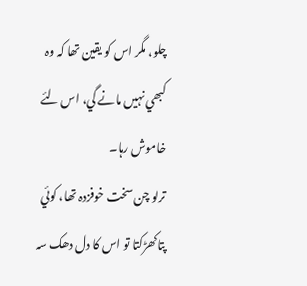چلو، مگر اس کو يقين تھا کہ وہ کبھي نہيں مانے گي، اس لئے خاموش رہا۔
ترلو چن سخت خوفزدہ تھا، کوئي پتاکھڑکتا تو اس کا دل دھک سہ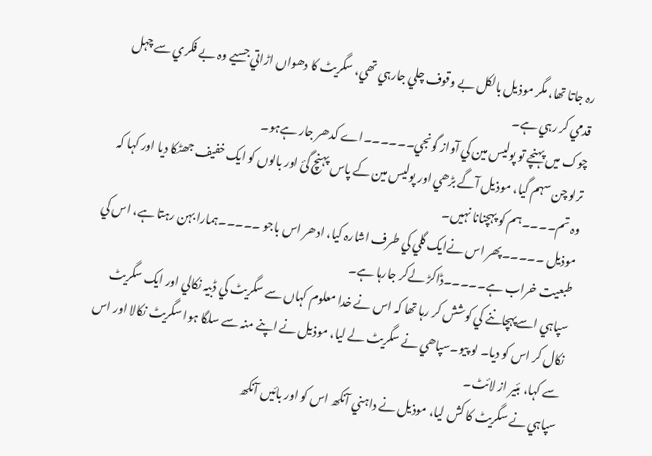رہ جاتا تھا، مگر موذيل بالکل بے وقوف چلي جارہي تھي، سگريٹ کا دھواں اڑاتي جسيے وہ بے فکري سے چہل قدمي کر رہي ہے۔
چوک ميں پہنچے تو پوليس مين کي آواز گونجي۔۔۔۔۔۔اے کدھر جار ہےہو۔
ترلو چن سہم گيا، موذيل آگے بڑھي اور پوليس مين کے پاس پہنچ گئ اور بالوں کو ايک خفيف جھٹکا ديا اور کہا کہ وہ تم۔۔۔۔ہم کو پہچنانا نہيں۔
موذيل ۔۔۔۔۔پھر اس نےايک گلي کي طرف اشارہ کيا، ادھر اس باجو ۔۔۔۔۔ہمارا بہن رہتا ہے، اس کي طبعيت خراب ہے۔۔۔۔۔ڈاکڑ لےکر جارہا ہے۔
سپاہي اسےپہچاننے کي کوشش کر رہا تھا کہ اس نے خدا معلوم کہاں سے سگريٹ کي ڈبيہ نکالي اور ايک سگريٹ نکال کر اس کو ديا۔ لو پيو۔سپاھي نے سگريٹ لے ليا، موذيل نے اپنے منہ سے سلگا ہوا سگريٹ نکالا اور اس سے کہا، بئير از لائٹ۔
سپاہي نے سگريٹ کا کش ليا، موذيل نے داہني آنکھ اس کو اور بائيں آنکھ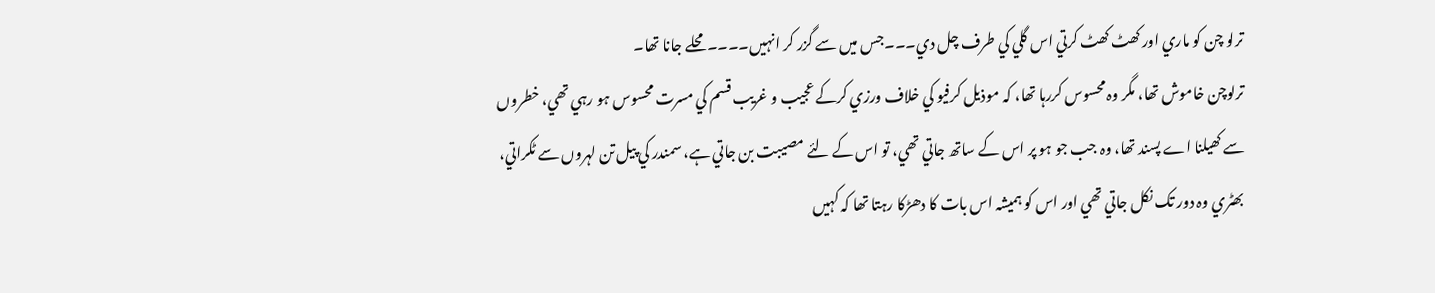ترلو چن کو ماري اور کھٹ کھٹ کرتي اس گلي کي طرف چل دي۔۔۔جس ميں سے گزر کر انہيں۔۔۔۔محلے جانا تھا۔
ترلوچن خاموش تھا، مگر وہ محسوس کررہا تھا، کہ موذيل کرفيو کي خلاف ورزي کرکے عجيب و غريب قسم کي مسرت محسوس ہو رہي تھي، خطروں سے کھيلنا اے پسند تھا، وہ جب جو ہو پر اس کے ساتھ جاتي تھي، تو اس کے لئے مصيبت بن جاتي ہے، سمندر کي پيل تن لہروں سے ٹکراتي، بھٹري وہ دور تک نکل جاتي تھي اور اس کو ہميشہ اس بات کا دھڑکا رہتا تھا کہ کہيں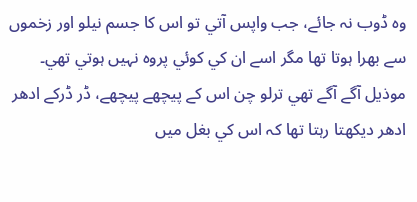وہ ڈوب نہ جائے، جب واپس آتي تو اس کا جسم نيلو اور زخموں سے بھرا ہوتا تھا مگر اسے ان کي کوئي پروہ نہيں ہوتي تھي۔
موذيل آگے آگے تھي ترلو چن اس کے پيچھے پيچھے، ڈر ڈرکے ادھر ادھر ديکھتا رہتا تھا کہ اس کي بغل ميں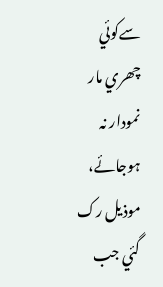سےکوئي چھري مار نمودار نہ ہوجائے، موذيل رک گئي جب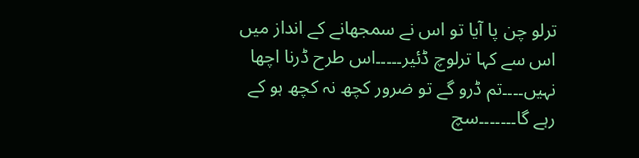ترلو چن پا آيا تو اس نے سمجھانے کے انداز ميں اس سے کہا ترلوچ ڈئير۔۔۔۔۔اس طرح ڈرنا اچھا نہيں۔۔۔۔تم ڈرو گے تو ضرور کچھ نہ کچھ ہو کے رہے گا۔۔۔۔۔۔۔سچ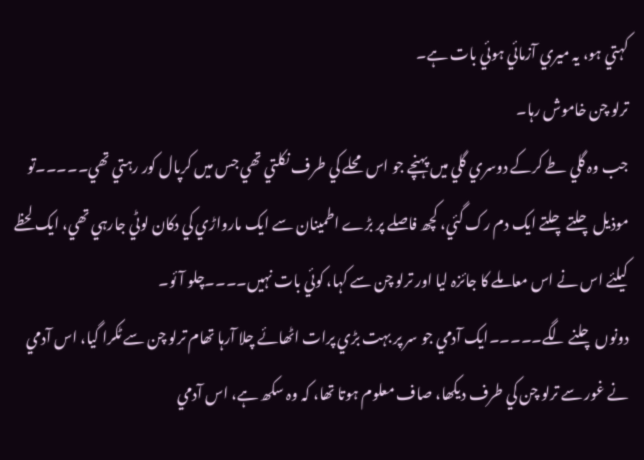کہتي ہو، يہ ميري آزمائي ہوئي بات ہے۔
ترلو چن خاموش رہا۔
جب وہ گلي طے کرکے دوسري گلي ميں پہنچے جو اس محلے کي طرف نکلتي تھي جس ميں کرپال کور رہتي تھي۔۔۔۔۔تو موذيل چلتے چلتے ايک دم رک گئي، کچھ فاصلے پر بڑے اطمينان سے ايک مارواڑي کي دکان لوٹي جارہي تھي، ايک لحظے کيلئے اس نے اس معاملے کا جائزہ ليا اور ترلو چن سے کہا، کوئي بات نہيں۔۔۔۔چلو آئو۔
دونوں چلنے لگے۔۔۔۔۔ايک آدمي جو سر پر بہت بڑي پرات اٹھائے چلا آرہا تھام ترلو چن سے ٹکرا گيا، اس آدمي نے غور سے ترلو چن کي طرف ديکھا، صاف معلوم ہوتا تھا، کہ وہ سکھ ہے، اس آدمي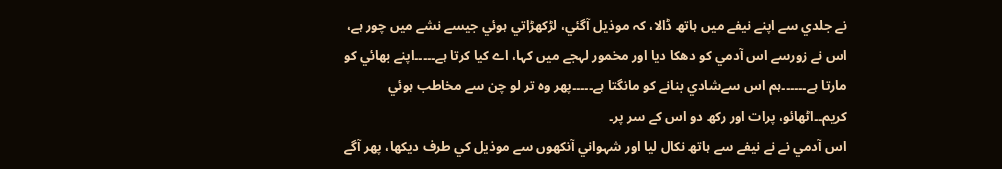نے جلدي سے اپنے نيفے ميں ہاتھ ڈالا، کہ موذيل آگئي، لڑکھڑاتي ہوئي جيسے نشے ميں چور ہے، اس نے زورسے اس آدمي کو دھکا ديا اور مخمور لہجے ميں کہا، اے کيا کرتا ہے۔۔۔۔۔اپنے بھائي کو مارتا ہے۔۔۔۔۔۔ہم اس سےشادي بنانے کو مانگتا ہے۔۔۔۔۔پھر وہ تر لو چن سے مخاطب ہوئي کريم۔۔اٹھائو، پرات اور رکھ دو اس کے سر پر۔
اس آدمي نے نے نيفے سے ہاتھ نکال ليا اور شہواني آنکھوں سے موذيل کي طرف ديکھا، پھر آگے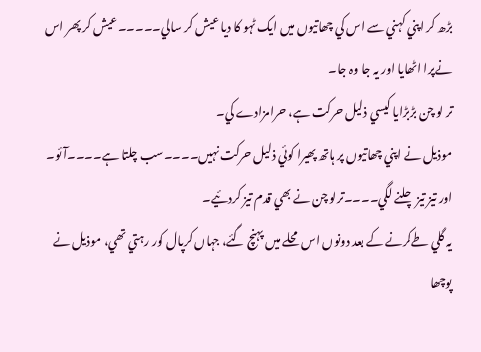بڑھ کر اپني کہني سے اس کي چھاتيوں ميں ايک ٹہو کا ديا عيش کر سالي۔۔۔۔۔عيش کر پھر اس نےپرا اٹھايا اور يہ جا وہ جا۔
تر لو چن بڑبڑايا کيسي ذليل حرکت ہے، حرامزادے کي۔
موذيل نے اپني چھاتيوں پر ہاتھ پھيرا کوئي ذليل حرکت نہيں۔۔۔۔سب چلتا ہے۔۔۔۔آئو۔
اور تيز تيز چلنے لگي۔۔۔۔ترلو چن نے بھي قدم تيز کردئيے۔
يہ گلي طےکرنے کے بعد دونوں اس محلے ميں پہنچ گئے، جہاں کرپال کور رہتي تھي، موذيل نے پوچھا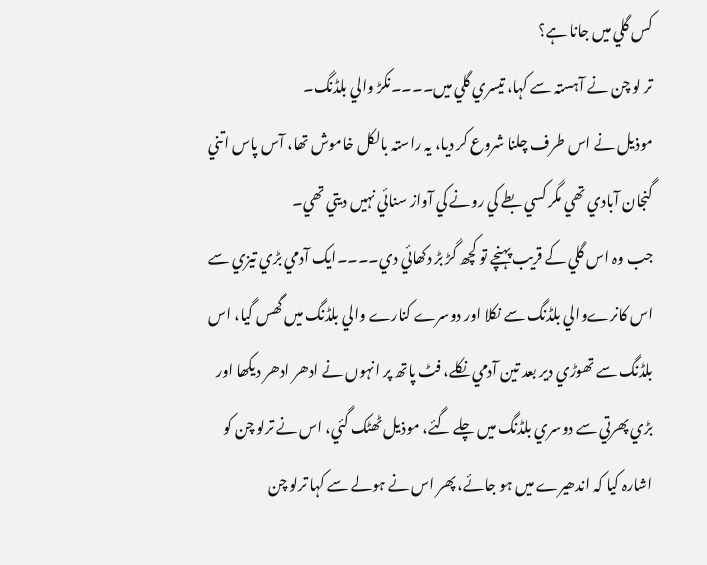کس گلي ميں جانا ہے؟
تر لو چن نے آہستہ سے کہا، تيسري گلي ميں۔۔۔۔نکڑ والي بلڈنگ۔
موذيل نے اس طرف چلنا شروع کر ديا، يہ راستہ بالکل خاموش تھا، آس پاس اتني گنجان آبادي تھي مگر کسي بطے کي رونے کي آواز سنائي نہیں ديتي تھي۔
جب وہ اس گلي کے قريب پہنچے تو کچھ گڑ بڑ دکھائي دي۔۔۔۔ايک آدمي بڑي تيزي سے اس کانرےوالي بلڈنگ سے نکلا اور دوسرے کنارے والي بلڈنگ ميں گھس گيا، اس بلڈنگ سے تھوڑي دير بعد تين آدمي نکلے، فٹ پاتھ پر انہوں نے ادھر ادھر ديکھا اور بڑي پھرتي سے دوسري بلڈنگ ميں چلے گئے، موذيل ٹھٹک گئي، اس نے ترلو چن کو اشارہ کيا کہ اندھيرے ميں ہو جائے، پھر اس نے ہولے سے کہا ترلو چن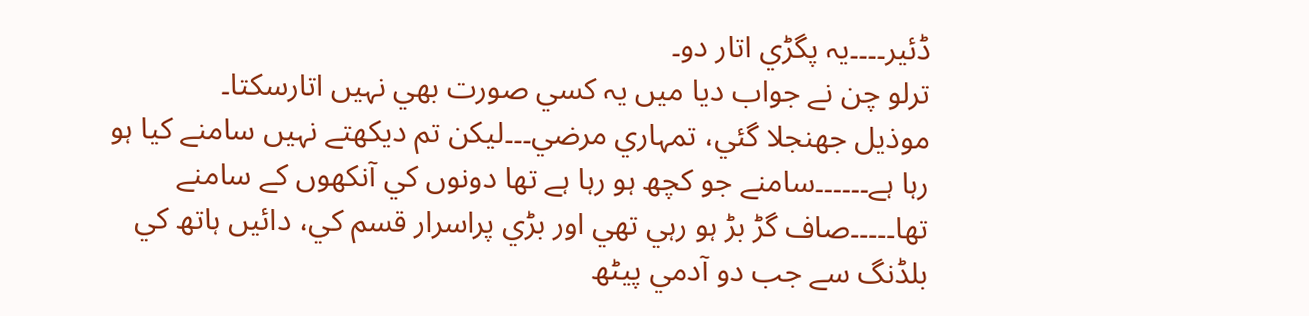ڈئير۔۔۔۔يہ پگڑي اتار دو۔
ترلو چن نے جواب ديا ميں يہ کسي صورت بھي نہيں اتارسکتا۔
موذيل جھنجلا گئي، تمہاري مرضي۔۔۔ليکن تم ديکھتے نہيں سامنے کيا ہو رہا ہے۔۔۔۔۔۔سامنے جو کچھ ہو رہا ہے تھا دونوں کي آنکھوں کے سامنے تھا۔۔۔۔۔صاف گڑ بڑ ہو رہي تھي اور بڑي پراسرار قسم کي، دائيں ہاتھ کي بلڈنگ سے جب دو آدمي پيٹھ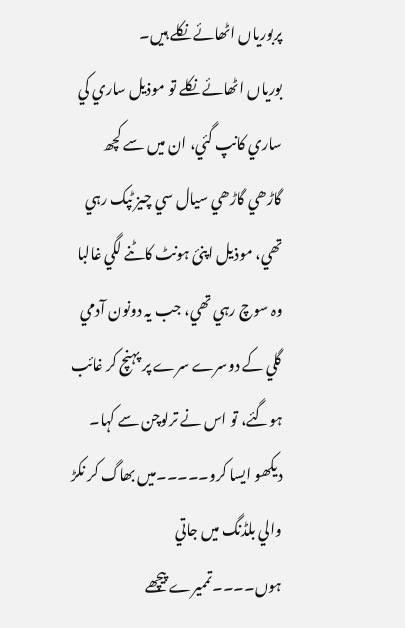پربورياں اٹھائے نکلے ہيں۔
بورياں اٹھائے نکلے تو موذيل ساري کي ساري کانپ گئي، ان میں سے کچھ گاڑھي گاڑھي سيال سي چيز ٹپک رہي تھي، موذيل اپنئ ہونٹ کاٹنے لگي غالبا وہ سوچ رہي تھي، جب يہ دونون آدمي گلي کے دوسرے سرے پر پہنچ کر غائب ہوگئے، تو اس نے ترلوچن سے کہا۔
ديکھو ايسا کرو۔۔۔۔۔ميں بھاگ کر نکڑ والي بلڈنگ ميں جاتي ہوں۔۔۔۔تمميرے پيچھے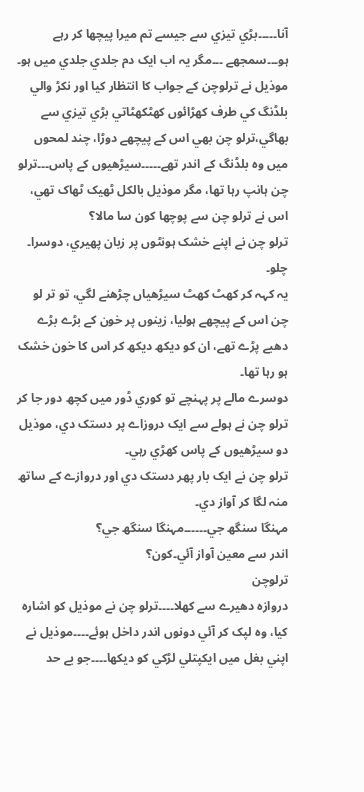آنا۔۔۔۔۔بڑي تيزي سے جيسے تم ميرا پيچھا کر رہے ہو۔۔۔سمجھے ۔۔۔مگر يہ اب ايک دم جلدي جلدي ميں ہو۔
موذيل نے ترلوچن کے جواب کا انتظار کيا اور نکڑ والي بلڈنگ کي طرف کھڑائوں کھٹکھٹاتي بڑي تيزي سے بھاگي،ترلو چن بھي اس کے پيچھے دوڑا، چند لمحوں ميں وہ بلڈنگ کے اندر تھے۔۔۔۔۔سيڑھيوں کے پاس۔۔۔ترلو چن ہانپ رہا تھا، مگر موذيل بالکل ٹھيک ٹھاک تھي، اس نے ترلو چن سے پوچھا کون سا مالا؟
ترلو چن نے اپنے خشک ہونٹوں پر زبان پھيري، دوسرا۔
چلو۔
يہ کہہ کر کھٹ کھٹ سيڑھياں چڑھنے لگي، تو تر لو چن اس کے پيچھے ہوليا، زينوں پر خون کے بڑے بڑے دھبے پڑے تھے، ان کو ديکھ ديکھ کر اس کا خون خشک ہو رہا تھا۔
دوسرے مالے پر پہنچے تو کوري ڈور ميں کچھ دور جا کر ترلو چن نے ہولے سے ايک دروزاے پر دستک دي، موذيل دو سيڑھيوں کے پاس کھڑي رہي۔
ترلو چن نے ايک بار پھر دستک دي اور دروازے کے ساتھ منہ لگا کر آواز دي۔
مہنگا سنگھ جي۔۔۔۔۔۔مہنگا سنگھ جي؟
اندر سے معين آواز آئي۔کون؟
ترلوچن
دروازہ دھيرے سے کھلا۔۔۔۔ترلو چن نے موذيل کو اشارہ کيا، وہ لپک کر آئي دونوں اندر داخل ہوئے۔۔۔۔موذيل نے اپني بغل ميں ايکپتلي لڑکي کو ديکھا۔۔۔۔جو بے حد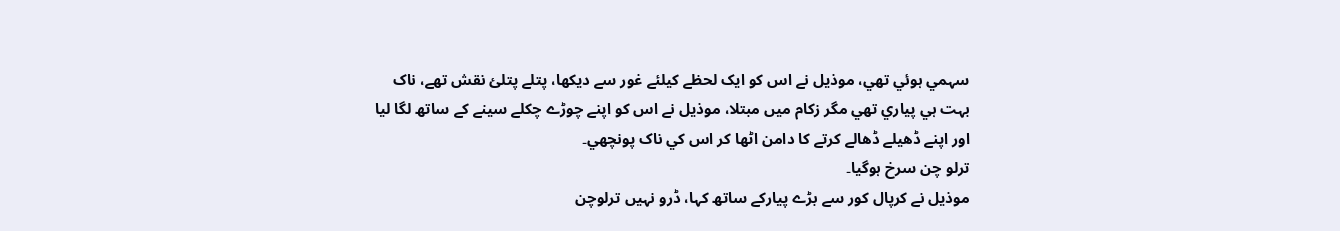سہمي ہوئي تھي، موذيل نے اس کو ايک لحظے کيلئے غور سے ديکھا، پتلے پتلئ نقش تھے، ناک بہت ہي پياري تھي مگر زکام ميں مبتلا، موذيل نے اس کو اپنے چوڑے چکلے سينے کے ساتھ لگا ليا اور اپنے ڈھيلے ڈھالے کرتے کا دامن اٹھا کر اس کي ناک پونچھي۔
ترلو چن سرخ ہوگيا۔
موذيل نے کرپال کور سے بڑے پيارکے ساتھ کہا، ڈرو نہيں ترلوچن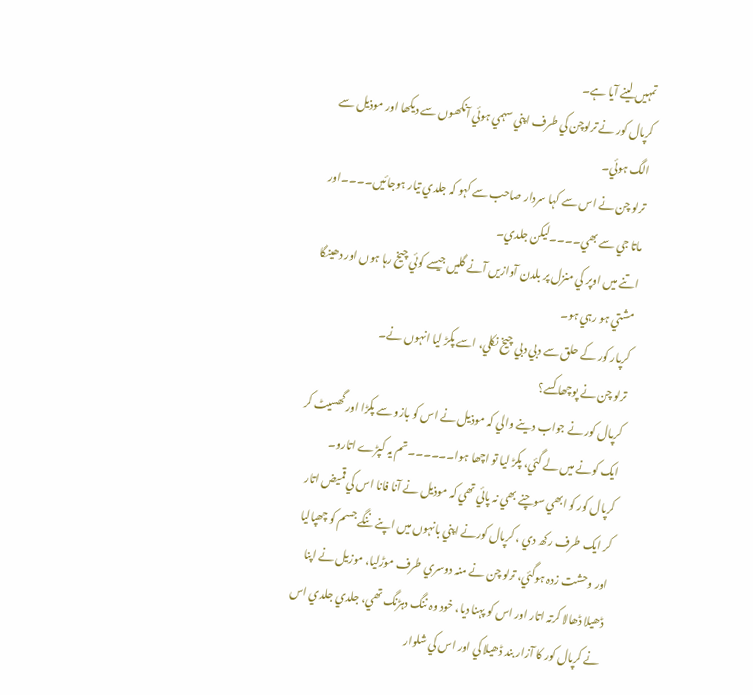تمہيں لينے آيا ہے۔
کرپال کور نے ترلوچن کي طرف اپني سہمي ہوئي آنکھوں سے ديکھا اور موذيل سے الگ ہوئي۔
ترلو چن نے اس سے کہا سردار صاحب سے کہو کہ جلدي تيار ہوجائيں۔۔۔۔اور ماتا جي سے بھي۔۔۔۔ليکن جلدي۔
اتنے ميں اوپر کي منزل پر بلدن آوازيں آنے گليں جيسے کوئي چيخ رہا ہوں اور دھينگا مشتي ہو رہي ہو۔
کرپار کور کے حلق سے دبي دبي چيخ نکلي، اسے پکڑ ليا انہوں نے۔
ترلو چن نے پوچھا کسے؟
کرپال کور نے جواب دينے والي کہ موذيل نے اس کو بازو سے پکڑا اور گھسيٹ کر ايک کونے ميں لے گئي، پکڑ ليا تو اچھا ہوا۔۔۔۔۔۔تم يہ کپڑے اتارو۔
کرپال کور کو ابھي سوچنے بھي نہ پائي تھي کہ موذيل نے آنا فانا اس کي قميض اتار کر ايک طرف رکھ دي ، کرپال کورنے اپني بانہوں ميں اپنے ننگے جسم کو چھپاليا اور وحشت زدہ ہوگئي، ترلو چن نے منہ دوسري طرف موڑليا، موزيل نے اپنا ڈھيلا ڈھالا کرتہ اتار اور اس کو پہنا ديا، خود وہ ننگ دہڑنگ تھي، جلدي جلدي اس نے کرپال کور کا آزار بند ڈھيلا کي اور اس کي شلوار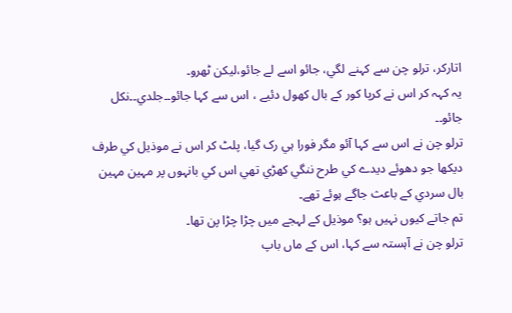اتارکر، ترلو چن سے کہنے لگي، جائو اسے لے جائو،ليکن ٹھرو۔
يہ کہہ کر اس نے کرپا کور کے بال کھول دئيے ، اس سے کہا جائو۔۔جلدي۔۔نکل جائو۔۔
ترلو چن نے اس سے کہا آئو مگر فورا ہي رک گيا، پلٹ کر اس نے موذيل کي طرف ديکھا جو دھوئے ديدے کي طرح ننگي کھڑي تھي اس کي بانہوں پر مہين مہين بال سردي کے باعث جاگے ہوئے تھے۔
تم جاتے کيوں نہیں ہو؟ موذيل کے لہجے ميں چڑا چڑا پن تھا۔
ترلو چن نے آہستہ سے کہا، اس کے ماں باپ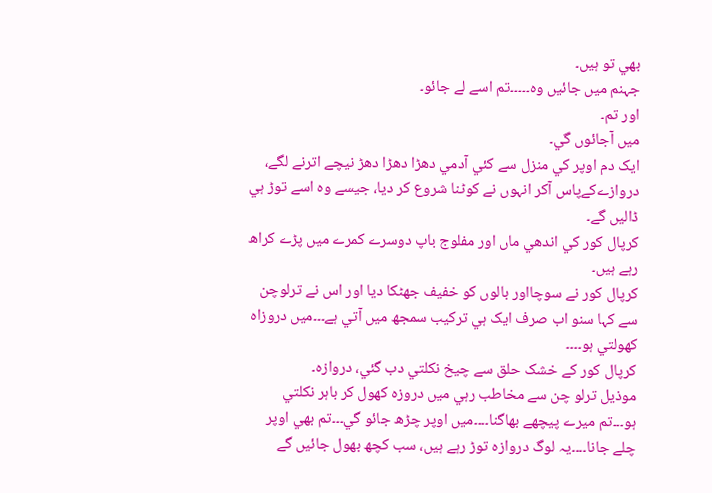بھي تو ہيں۔
جہنم ميں جائيں وہ۔۔۔۔۔تم اسے لے جائو۔
اور تم۔
ميں آجائوں گي۔
ايک دم اوپر کي منزل سے کئي آدمي دھڑا دھڑا دھڑ نيچے اترنے لگے، دروازےکےپاس آکر انہوں نے کوٹنا شروع کر ديا، جيسے وہ اسے توڑ ہي ڈاليں گے۔
کرپال کور کي اندھي ماں اور مفلوج باپ دوسرے کمرے ميں پڑے کراھ رہے ہيں۔
کرپال کور نے سوچااور بالوں کو خفيف جھٹکا ديا اور اس نے ترلوچن سے کہا سنو اب صرف ايک ہي ترکيب سمجھ ميں آتي ہے۔۔۔ميں دروزاہ کھولتي ہو۔۔۔۔
کرپال کور کے خشک حلق سے چيخ نکلتي دب گئي، دروازہ۔
موذيل ترلو چن سے مخاطب رہي ميں دروزہ کھول کر باہر نکلتي ہو۔۔۔تم ميرے پيچھے بھاگنا۔۔۔۔ميں اوپر چڑھ جائو گي۔۔۔تم بھي اوپر چلے جانا۔۔۔۔يہ لوگ دروازہ توڑ رہے ہيں، سب کچھ بھول جائيں گے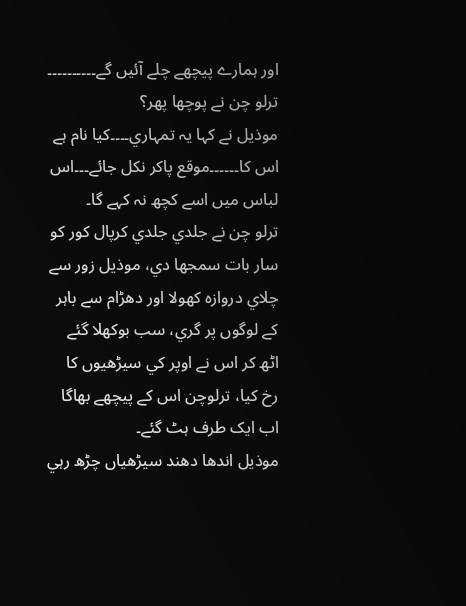اور ہمارے پيچھے چلے آئيں گے۔۔۔۔۔۔۔۔۔۔
ترلو چن نے پوچھا پھر؟
موذيل نے کہا يہ تمہاري۔۔۔۔کيا نام ہے اس کا۔۔۔۔۔۔موقع پاکر نکل جائے۔۔۔اس لباس ميں اسے کچھ نہ کہے گا۔
ترلو چن نے جلدي جلدي کرپال کور کو سار بات سمجھا دي، موذيل زور سے چلاي دروازہ کھولا اور دھڑام سے باہر کے لوگوں پر گري، سب بوکھلا گئے اٹھ کر اس نے اوپر کي سيڑھيوں کا رخ کيا، ترلوچن اس کے پيچھے بھاگا اب ايک طرف ہٹ گئے۔
موذيل اندھا دھند سيڑھياں چڑھ رہي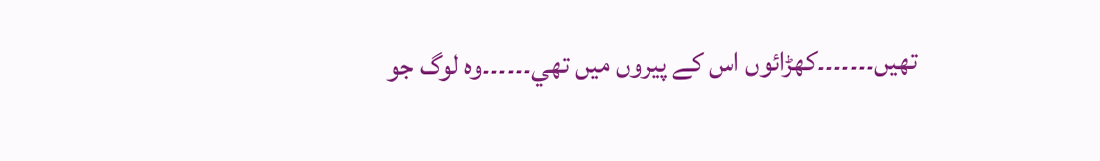تھيں۔۔۔۔۔۔۔کھڑائوں اس کے پيروں ميں تھي۔۔۔۔۔۔وہ لوگ جو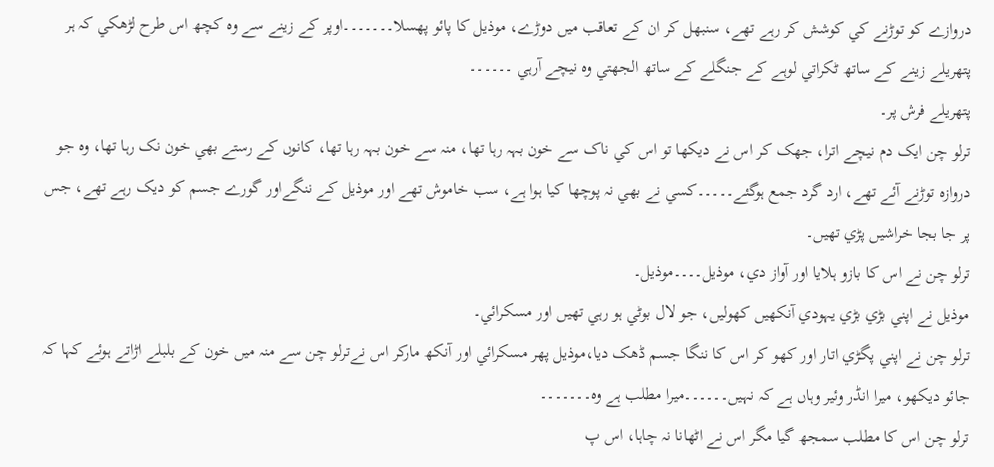دروازے کو توڑنے کي کوشش کر رہے تھے، سنبھل کر ان کے تعاقب ميں دوڑے، موذيل کا پائو پھسلا۔۔۔۔۔۔۔اوپر کے زينے سے وہ کچھ اس طرح لڑھکي کہ ہر پتھريلے زينے کے ساتھ ٹکراتي لوہے کے جنگلے کے ساتھ الجھتي وہ نيچے آرہي ۔۔۔۔۔۔
پتھريلے فرش پر۔
ترلو چن ايک دم نيچے اترا، جھک کر اس نے ديکھا تو اس کي ناک سے خون بہہ رہا تھا، منہ سے خون بہہ رہا تھا، کانوں کے رستے بھي خون نک رہا تھا، وہ جو دروازہ توڑنے آئے تھے، ارد گرد جمع ہوگئے۔۔۔۔۔کسي نے بھي نہ پوچھا کيا ہوا ہے، سب خاموش تھے اور موذيل کے ننگےاور گورے جسم کو ديک رہے تھے، جس پر جا بجا خراشيں پڑي تھيں۔
ترلو چن نے اس کا بازو ہلايا اور آواز دي، موذيل۔۔۔۔موذيل۔
موذيل نے اپني بڑي بڑي يہودي آنکھيں کھوليں، جو لال بوٹي ہو رہي تھيں اور مسکرائي۔
ترلو چن نے اپني پگڑي اتار اور کھو کر اس کا ننگا جسم ڈھک ديا،موذيل پھر مسکرائي اور آنکھ مارکر اس نےترلو چن سے منہ ميں خون کے بلبلے اڑاتے ہوئے کہا کہ جائو ديکھو، ميرا انڈر وئير وہاں ہے کہ نہيں۔۔۔۔۔۔ميرا مطلب ہے وہ۔۔۔۔۔۔۔
ترلو چن اس کا مطلب سمجھ گيا مگر اس نے اٹھانا نہ چاہا، اس پ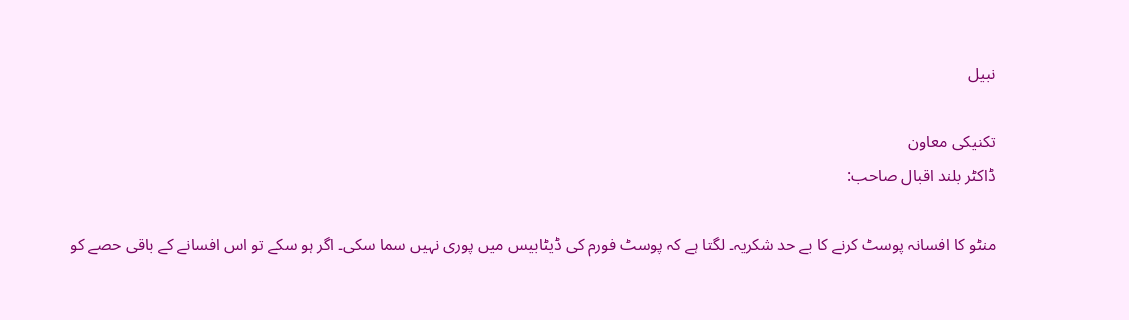نبیل

تکنیکی معاون
ڈاکٹر بلند اقبال صاحب:

منٹو کا افسانہ پوسٹ کرنے کا بے حد شکریہ۔ لگتا ہے کہ پوسٹ فورم کی ڈیٹابیس میں پوری نہیں سما سکی۔ اگر ہو سکے تو اس افسانے کے باقی حصے کو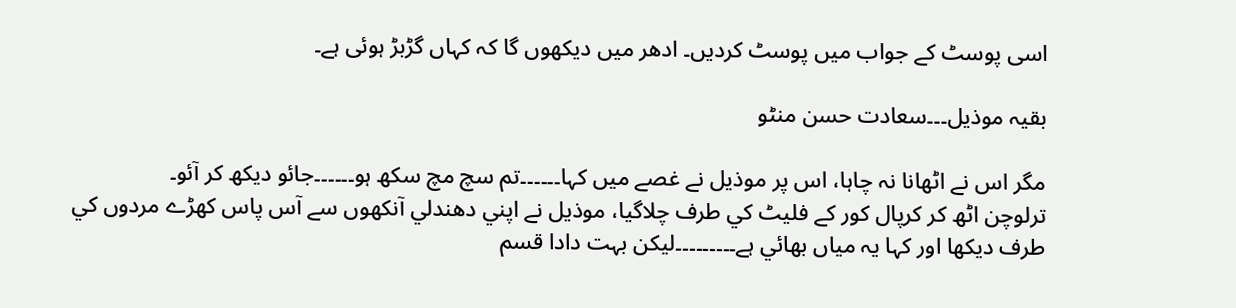اسی پوسٹ کے جواب میں پوسٹ کردیں۔ ادھر میں دیکھوں گا کہ کہاں گڑبڑ ہوئی ہے۔

بقیہ موذيل۔۔۔سعادت حسن منٹو

مگر اس نے اٹھانا نہ چاہا، اس پر موذيل نے غصے ميں کہا۔۔۔۔۔۔تم سچ مچ سکھ ہو۔۔۔۔۔۔جائو ديکھ کر آئو۔
ترلوچن اٹھ کر کرپال کور کے فليٹ کي طرف چلاگيا، موذيل نے اپني دھندلي آنکھوں سے آس پاس کھڑے مردوں کي طرف ديکھا اور کہا يہ مياں بھائي ہے۔۔۔۔۔۔۔۔۔ليکن بہت دادا قسم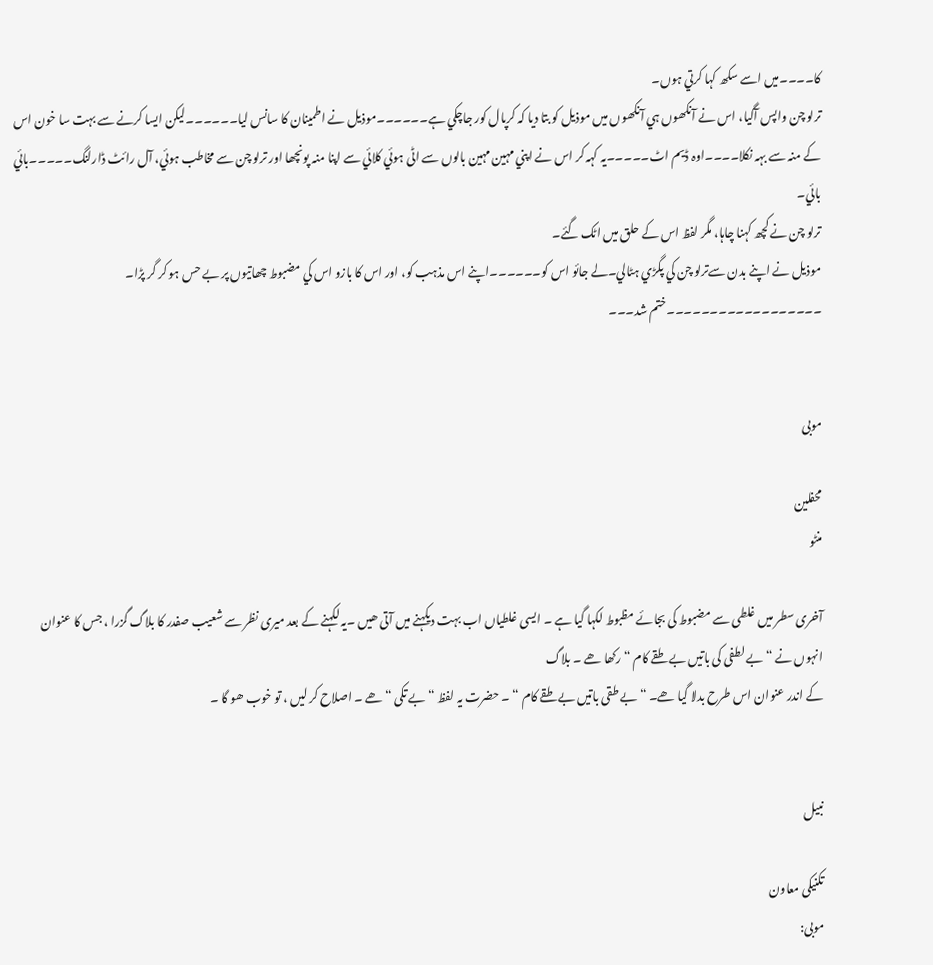کا۔۔۔۔ميں اسے سکھ کہا کرتي ہوں۔
ترلو چن واپس آگيا، اس نے آنکھوں ہي آنکھوں ميں موذيل کو بتا ديا کہ کرپال کور جاچکي ہے۔۔۔۔۔۔موذيل نے اطمينان کا سانس ليا۔۔۔۔۔۔ليکن ايسا کرنے سے بہت سا خون اس کے منہ سے بہہ نکلا۔۔۔۔اوہ ڈيم اٹ۔۔۔۔۔يہ کہہ کر اس نے اپني مہين مہين بالوں سے اٹی ہوئي کلائي سے اپنا منہ پونچھا اور ترلو چن سے مخاطب ہوئي، آل رائٹ ڈارلنگ۔۔۔۔۔بائي بائي۔
ترلو چن نے کچھ کہنا چاہا، مگر لفظ اس کے حلق ميں اٹک گئے۔
موذيل نے اپنے بدن سےترلو چن کي پگڑي ہٹالي۔لے جائو اس کو۔۔۔۔۔۔اپنے اس مذہب کو، اور اس کا بازو اس کي مضبوط چھاتيوں پر بے حس ہو کر گر پڑا۔
۔۔۔۔۔۔۔۔۔۔۔۔۔۔۔۔۔۔ختم شد۔۔۔


موبی

محفلین
منٹو

آخری سطر میں غلطی سے مضبوط کی بجائے مظبوط لکہا گیا ہے ۔ ایسی غلطیاں اب بہت دیکہنے میں آتی ھیں ۔یہ لکہنے کے بعد میری نظر سے شعیب صفدر کا بلاگ گزرا ، جس کا عنوان انہوں نے “ بے لطفی کی باتیں بے طقے کام “ رکھا ھے ۔ بلاگ
کے اندر عنوان اس طرح بدلا گیا ھے۔ “ بے طقی باتیں بے طقے کام “ ۔ حضرت یہ لفظ “ بے تکی “ ھے ۔ اصلاح کر لیں ، تو خوب ھو گا ۔


نبیل

تکنیکی معاون
موبی: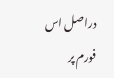دراصل اس فورم پر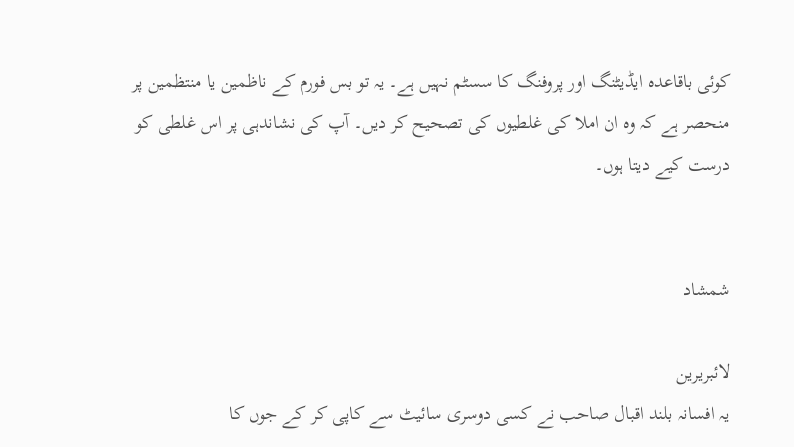کوئی باقاعدہ ایڈیٹنگ اور پروفنگ کا سسٹم نہیں ہے۔ یہ تو بس فورم کے ناظمین یا منتظمین پر منحصر ہے کہ وہ ان املا کی غلطیوں کی تصحیح کر دیں۔ آپ کی نشاندہی پر اس غلطی کو درست کیے دیتا ہوں۔


شمشاد

لائبریرین
یہ افسانہ بلند اقبال صاحب نے کسی دوسری سائیٹ سے کاپی کر کے جوں کا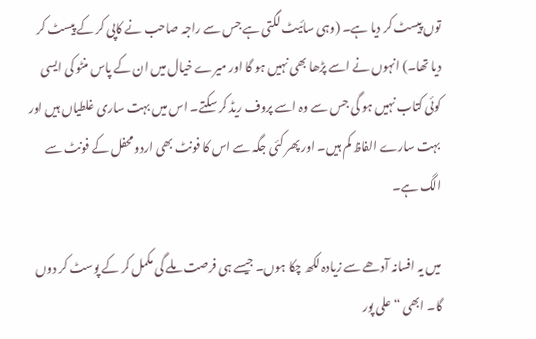توں پیسٹ کر دیا ہے۔ (وہی سائیٹ لگتی ہے جس سے راجہ صاحب نے کاپی کر کے پیسٹ کر دیا تھا۔) انہوں نے اسے پڑھا بھی نہیں ہو گا اور میرے خیال میں ان کے پاس منٹو کی ایسی کوئی کتاب نہیں ہو گی جس سے وہ اسے پروف ریڈ کر سکتے۔ اس میں بہت ساری غلطیاں ہیں اور بہت سارے الفاظ کم ہیں۔ اور پھر کئی جگہ سے اس کا فونٹ بھی اردو محفل کے فونٹ سے الگ ہے۔

میں یہ افسانہ آدھے سے زیادہ لکھ چکا ہوں۔ جیسے ہی فرصت ملے گی مکمل کر کے پوسٹ کر دوں گا۔ ابھی “ علی پور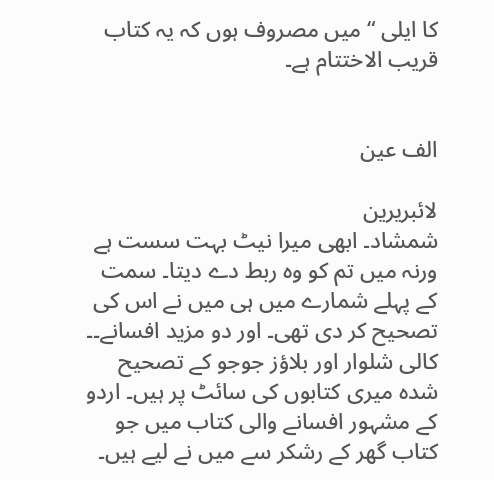کا ایلی “ میں مصروف ہوں کہ یہ کتاب قریب الاختتام ہے۔


الف عین

لائبریرین
شمشاد۔ ابھی میرا نیٹ بہت سست ہے ورنہ میں تم کو وہ ربط دے دیتا۔ سمت کے پہلے شمارے میں ہی میں نے اس کی تصحیح کر دی تھی۔ اور دو مزید افسانے۔۔ کالی شلوار اور بلاؤز جوجو کے تصحیح شدہ میری کتابوں کی سائٹ پر ہیں۔ اردو کے مشہور افسانے والی کتاب میں جو کتاب گھر کے رشکر سے میں نے لیے ہیں۔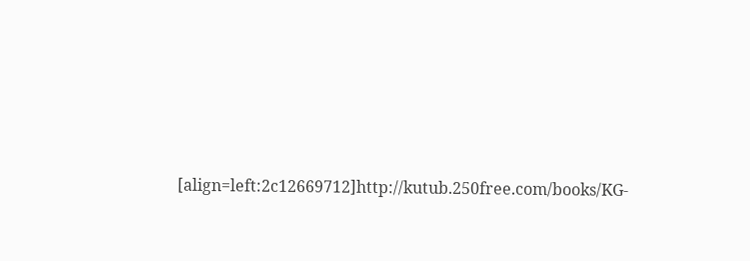[align=left:2c12669712]http://kutub.250free.com/books/KG-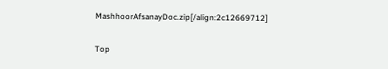MashhoorAfsanayDoc.zip[/align:2c12669712]

Top